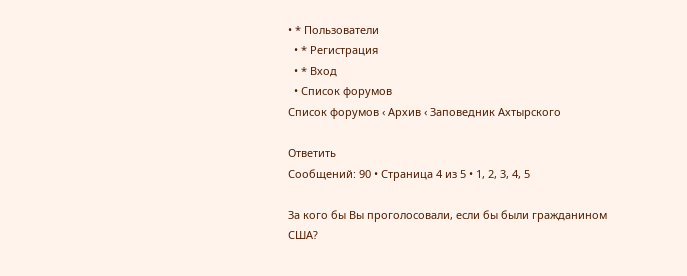• * Пользователи
  • * Регистрация
  • * Вход
  • Список форумов
Список форумов ‹ Архив ‹ Заповедник Ахтырского

Ответить
Сообщений: 90 • Страница 4 из 5 • 1, 2, 3, 4, 5

За кого бы Вы проголосовали, если бы были гражданином США?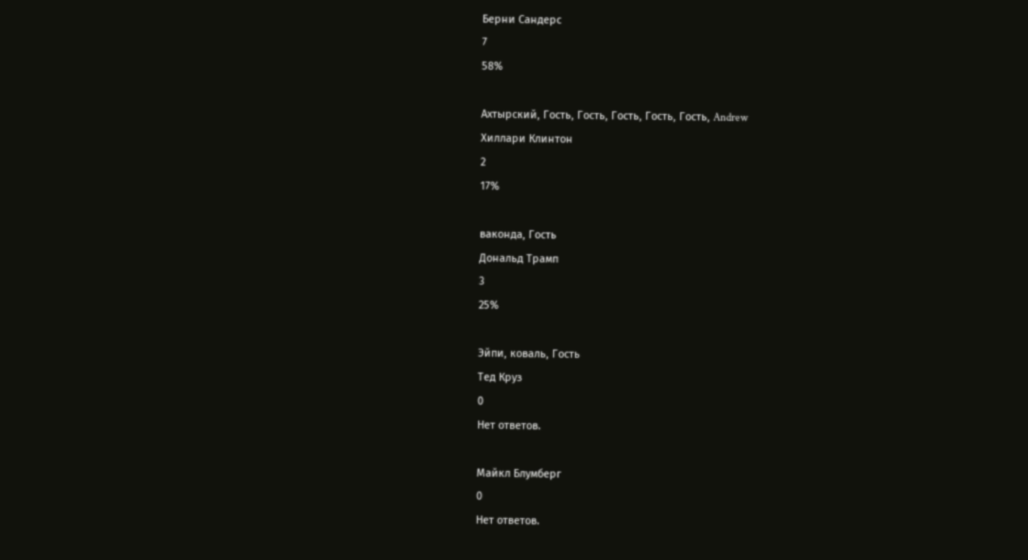Берни Сандерс
7
58%

Ахтырский, Гость, Гость, Гость, Гость, Гость, Andrew
Хиллари Клинтон
2
17%

ваконда, Гость
Дональд Трамп
3
25%

Эйпи, коваль, Гость
Тед Круз
0
Нет ответов.

Майкл Блумберг
0
Нет ответов.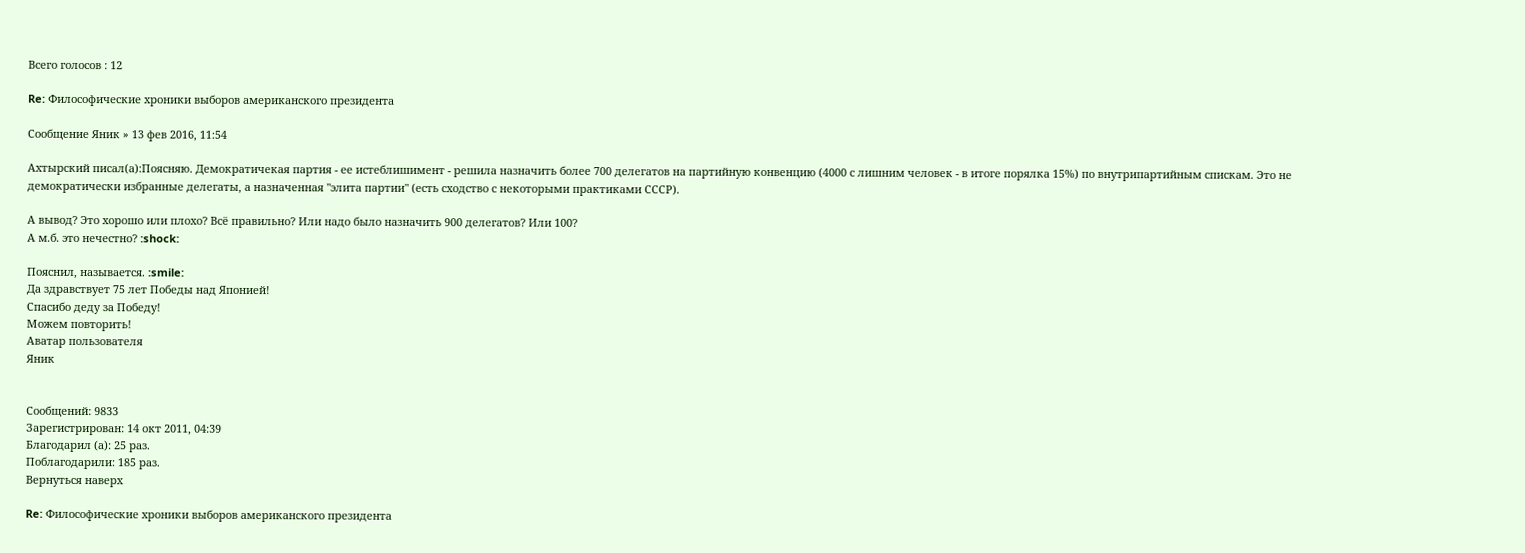Всего голосов : 12

Re: Философические хроники выборов американского президента

Сообщение Яник » 13 фев 2016, 11:54

Ахтырский писал(а):Поясняю. Демократичекая партия - ее истеблишимент - решила назначить более 700 делегатов на партийную конвенцию (4000 с лишним человек - в итоге порялка 15%) по внутрипартийным спискам. Это не демократически избранные делегаты, а назначенная "элита партии" (есть сходство с некоторыми практиками СССР).

А вывод? Это хорошо или плохо? Всё правильно? Или надо было назначить 900 делегатов? Или 100?
А м.б. это нечестно? :shock:

Пояснил, называется. :smile:
Да здравствует 75 лет Победы над Японией!
Спасибо деду за Победу!
Можем повторить!
Аватар пользователя
Яник


Сообщений: 9833
Зарегистрирован: 14 окт 2011, 04:39
Благодарил (а): 25 раз.
Поблагодарили: 185 раз.
Вернуться наверх

Re: Философические хроники выборов американского президента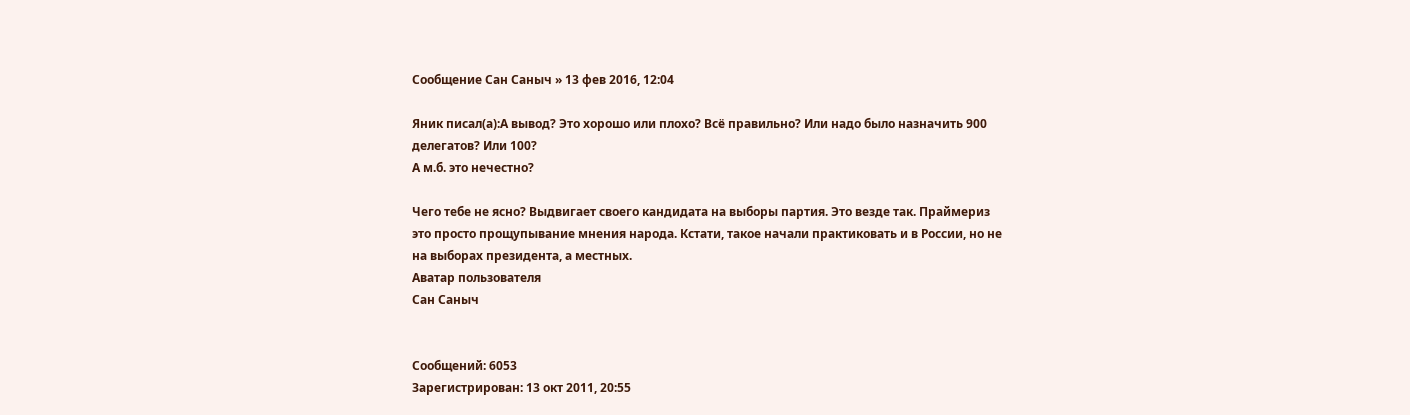Сообщение Сан Саныч » 13 фев 2016, 12:04

Яник писал(а):А вывод? Это хорошо или плохо? Всё правильно? Или надо было назначить 900 делегатов? Или 100?
А м.б. это нечестно?

Чего тебе не ясно? Выдвигает своего кандидата на выборы партия. Это везде так. Праймериз это просто прощупывание мнения народа. Кстати, такое начали практиковать и в России, но не на выборах президента, а местных.
Аватар пользователя
Сан Саныч


Сообщений: 6053
Зарегистрирован: 13 окт 2011, 20:55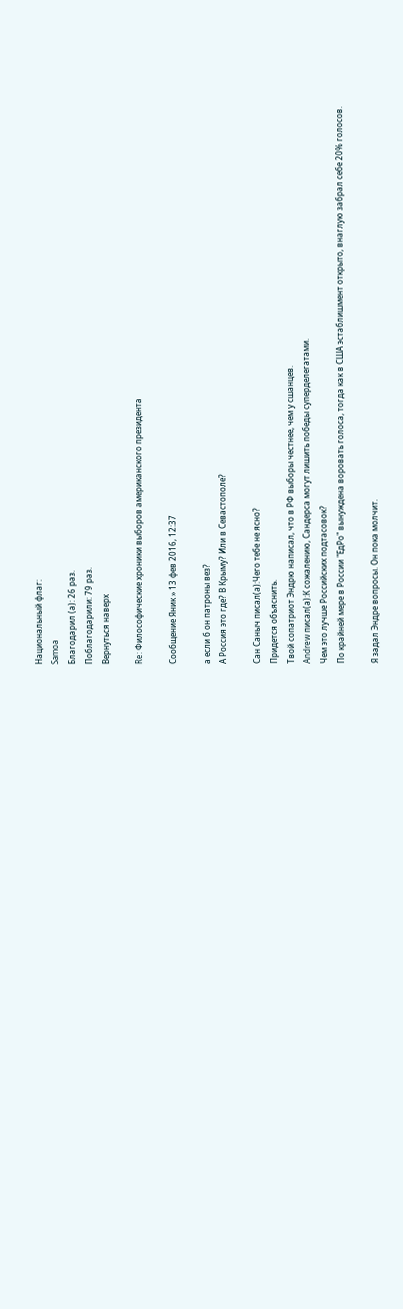Национальный флаг:
Samoa
Благодарил (а): 26 раз.
Поблагодарили: 79 раз.
Вернуться наверх

Re: Философические хроники выборов американского президента

Сообщение Яник » 13 фев 2016, 12:37

а если б он патроны вез?
А Россия это где? В Крыму? Или в Севастополе?

Сан Саныч писал(а):Чего тебе не ясно?
Придется объяснить.
Твой сопатриот Эндрю написал, что в РФ выборы честнее, чем у сшанцев.
Andrew писал(а):К сожалению, Сандерса могут лишить победы суперделегатами.
Чем это лучше Российских подтасовок?
По крайней мере в России "ЕдРо" вынуждена воровать голоса, тогда как в США эстаблишмент открыто, внаглую забрал себе 20% голосов.

Я задал Эндре вопросы. Он пока молчит.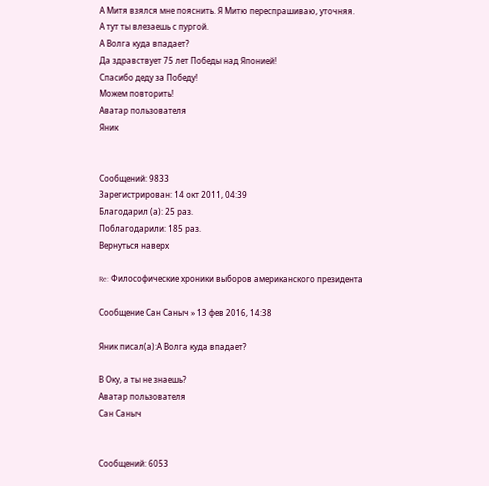А Митя взялся мне пояснить. Я Митю переспрашиваю, уточняя.
А тут ты влезаешь с пургой.
А Волга куда впадает?
Да здравствует 75 лет Победы над Японией!
Спасибо деду за Победу!
Можем повторить!
Аватар пользователя
Яник


Сообщений: 9833
Зарегистрирован: 14 окт 2011, 04:39
Благодарил (а): 25 раз.
Поблагодарили: 185 раз.
Вернуться наверх

Re: Философические хроники выборов американского президента

Сообщение Сан Саныч » 13 фев 2016, 14:38

Яник писал(а):А Волга куда впадает?

В Оку, а ты не знаешь?
Аватар пользователя
Сан Саныч


Сообщений: 6053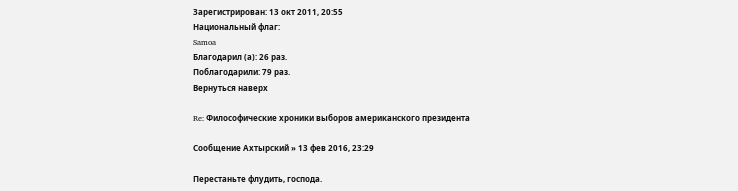Зарегистрирован: 13 окт 2011, 20:55
Национальный флаг:
Samoa
Благодарил (а): 26 раз.
Поблагодарили: 79 раз.
Вернуться наверх

Re: Философические хроники выборов американского президента

Сообщение Ахтырский » 13 фев 2016, 23:29

Перестаньте флудить, господа.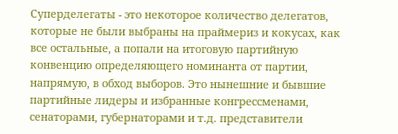Суперделегаты - это некоторое количество делегатов, которые не были выбраны на праймериз и кокусах, как все остальные, а попали на итоговую партийную конвенцию определяющего номинанта от партии, напрямую, в обход выборов. Это нынешние и бывшие партийные лидеры и избранные конгрессменами, сенаторами, губернаторами и т.д. представители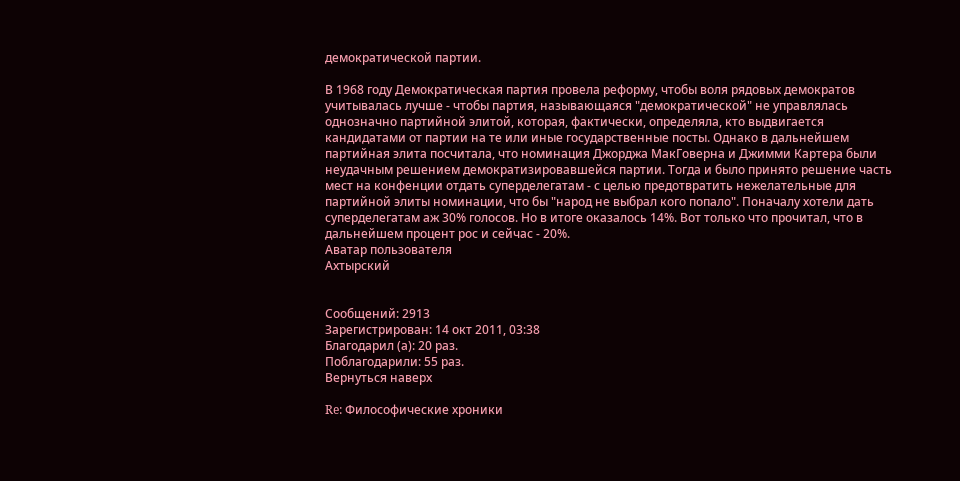демократической партии.

В 1968 году Демократическая партия провела реформу, чтобы воля рядовых демократов учитывалась лучше - чтобы партия, называющаяся "демократической" не управлялась однозначно партийной элитой, которая, фактически, определяла, кто выдвигается кандидатами от партии на те или иные государственные посты. Однако в дальнейшем партийная элита посчитала, что номинация Джорджа МакГоверна и Джимми Картера были неудачным решением демократизировавшейся партии. Тогда и было принято решение часть мест на конфенции отдать суперделегатам - с целью предотвратить нежелательные для партийной элиты номинации, что бы "народ не выбрал кого попало". Поначалу хотели дать суперделегатам аж 30% голосов. Но в итоге оказалось 14%. Вот только что прочитал, что в дальнейшем процент рос и сейчас - 20%.
Аватар пользователя
Ахтырский


Сообщений: 2913
Зарегистрирован: 14 окт 2011, 03:38
Благодарил (а): 20 раз.
Поблагодарили: 55 раз.
Вернуться наверх

Re: Философические хроники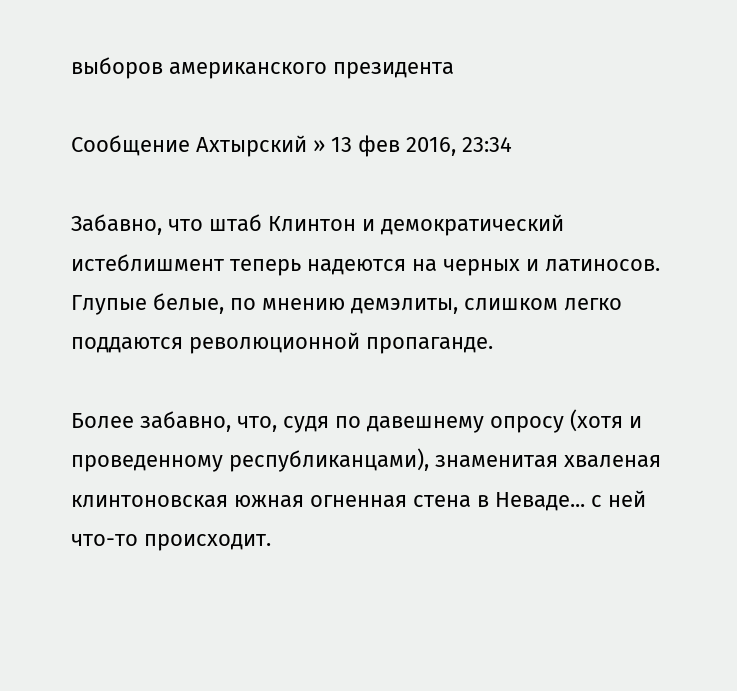выборов американского президента

Сообщение Ахтырский » 13 фев 2016, 23:34

Забавно, что штаб Клинтон и демократический истеблишмент теперь надеются на черных и латиносов. Глупые белые, по мнению демэлиты, слишком легко поддаются революционной пропаганде.

Более забавно, что, судя по давешнему опросу (хотя и проведенному республиканцами), знаменитая хваленая клинтоновская южная огненная стена в Неваде... с ней что-то происходит.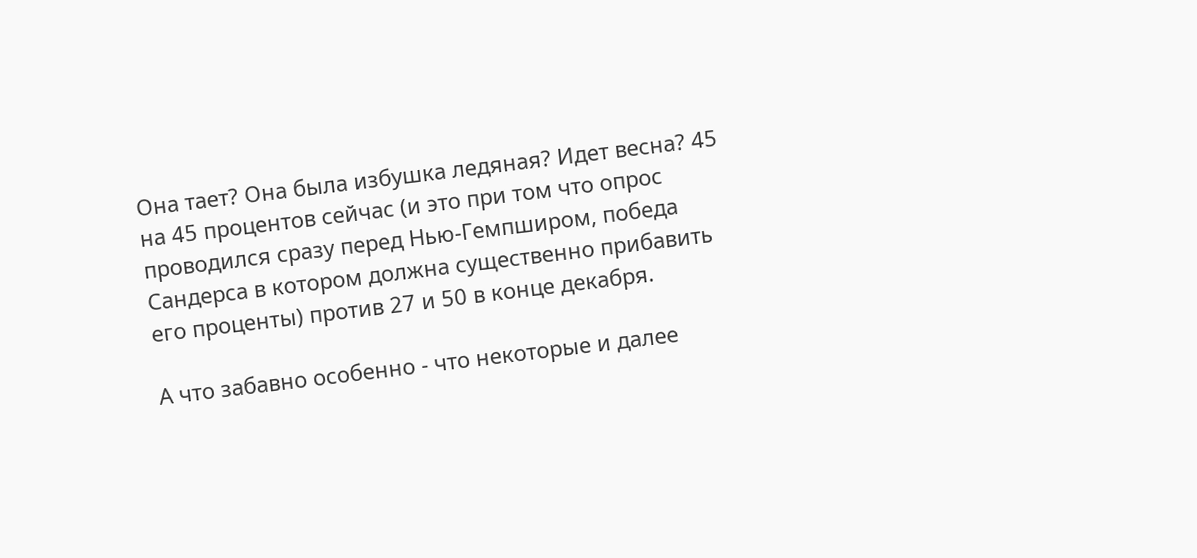Она тает? Она была избушка ледяная? Идет весна? 45 на 45 процентов сейчас (и это при том что опрос проводился сразу перед Нью-Гемпширом, победа Сандерса в котором должна существенно прибавить его проценты) против 27 и 50 в конце декабря.

А что забавно особенно - что некоторые и далее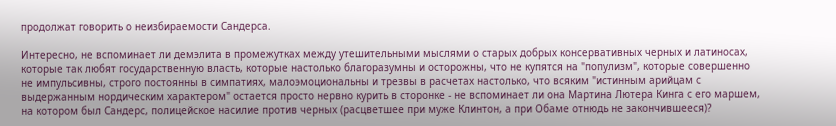продолжат говорить о неизбираемости Сандерса.

Интересно, не вспоминает ли демэлита в промежутках между утешительными мыслями о старых добрых консервативных черных и латиносах, которые так любят государственную власть, которые настолько благоразумны и осторожны, что не купятся на "популизм", которые совершенно не импульсивны, строго постоянны в симпатиях, малоэмоциональны и трезвы в расчетах настолько, что всяким "истинным арийцам с выдержанным нордическим характером" остается просто нервно курить в сторонке - не вспоминает ли она Мартина Лютера Кинга с его маршем, на котором был Сандерс, полицейское насилие против черных (расцветшее при муже Клинтон, а при Обаме отнюдь не закончившееся)?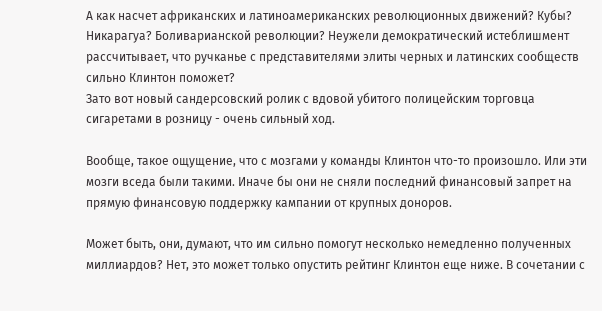А как насчет африканских и латиноамериканских революционных движений? Кубы? Никарагуа? Боливарианской революции? Неужели демократический истеблишмент рассчитывает, что ручканье с представителями элиты черных и латинских сообществ сильно Клинтон поможет?
Зато вот новый сандерсовский ролик с вдовой убитого полицейским торговца сигаретами в розницу - очень сильный ход.

Вообще, такое ощущение, что с мозгами у команды Клинтон что-то произошло. Или эти мозги вседа были такими. Иначе бы они не сняли последний финансовый запрет на прямую финансовую поддержку кампании от крупных доноров.

Может быть, они, думают, что им сильно помогут несколько немедленно полученных миллиардов? Нет, это может только опустить рейтинг Клинтон еще ниже. В сочетании с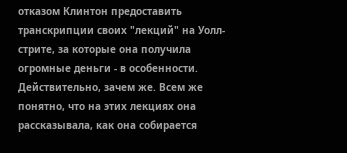отказом Клинтон предоставить транскрипции своих "лекций" на Уолл-стрите, за которые она получила огромные деньги - в особенности. Действительно, зачем же. Всем же понятно, что на этих лекциях она рассказывала, как она собирается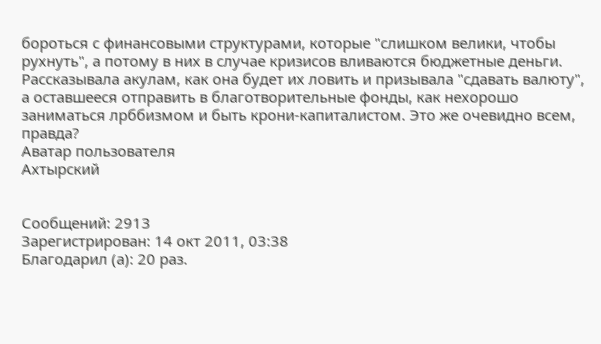бороться с финансовыми структурами, которые "слишком велики, чтобы рухнуть", а потому в них в случае кризисов вливаются бюджетные деньги. Рассказывала акулам, как она будет их ловить и призывала "сдавать валюту", а оставшееся отправить в благотворительные фонды, как нехорошо заниматься лрббизмом и быть крони-капиталистом. Это же очевидно всем, правда?
Аватар пользователя
Ахтырский


Сообщений: 2913
Зарегистрирован: 14 окт 2011, 03:38
Благодарил (а): 20 раз.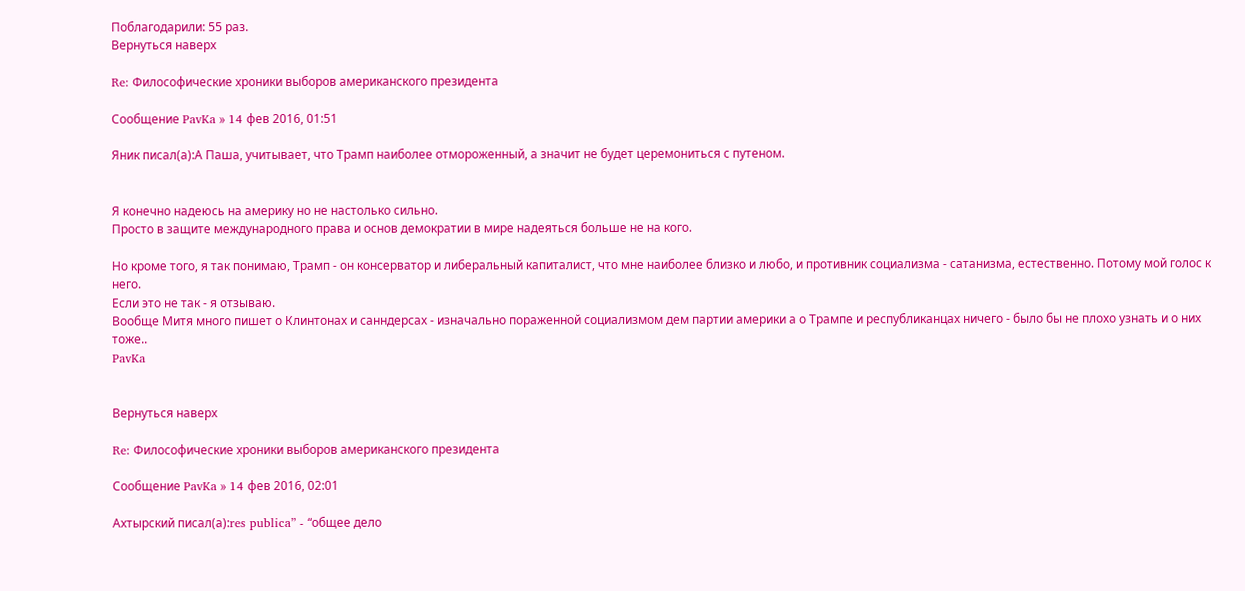Поблагодарили: 55 раз.
Вернуться наверх

Re: Философические хроники выборов американского президента

Сообщение PavKa » 14 фев 2016, 01:51

Яник писал(а):А Паша, учитывает, что Трамп наиболее отмороженный, а значит не будет церемониться с путеном.


Я конечно надеюсь на америку но не настолько сильно.
Просто в защите международного права и основ демократии в мире надеяться больше не на кого.

Но кроме того, я так понимаю, Трамп - он консерватор и либеральный капиталист, что мне наиболее близко и любо, и противник социализма - сатанизма, естественно. Потому мой голос к него.
Если это не так - я отзываю.
Вообще Митя много пишет о Клинтонах и санндерсах - изначально пораженной социализмом дем партии америки а о Трампе и республиканцах ничего - было бы не плохо узнать и о них тоже..
PavKa


Вернуться наверх

Re: Философические хроники выборов американского президента

Сообщение PavKa » 14 фев 2016, 02:01

Ахтырский писал(а):res publica” - “общее дело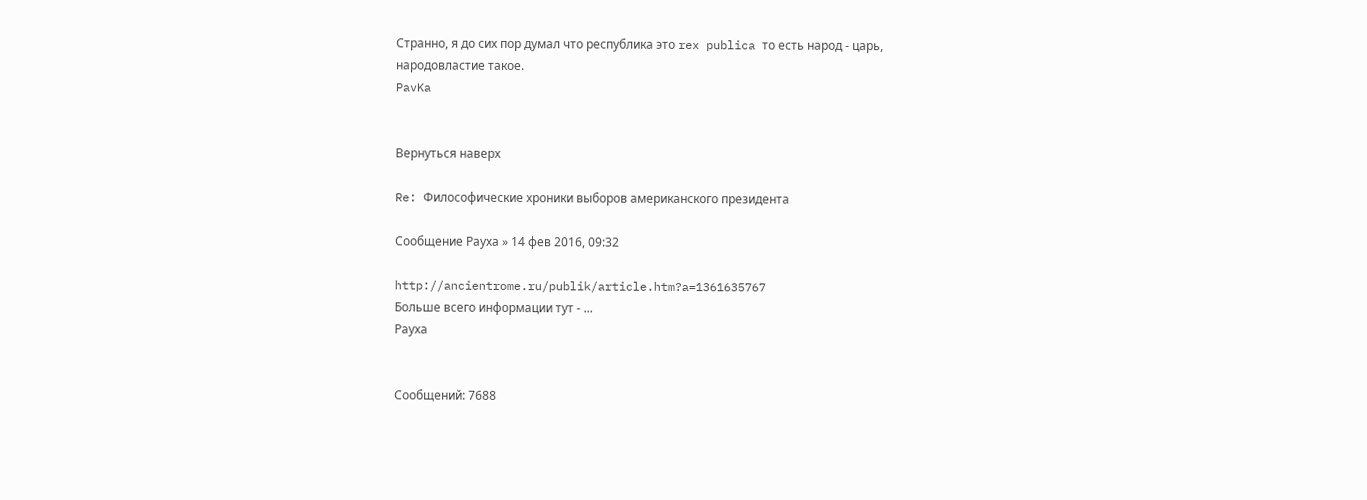Странно, я до сих пор думал что республика это rex publica то есть народ - царь, народовластие такое.
PavKa


Вернуться наверх

Re: Философические хроники выборов американского президента

Сообщение Рауха » 14 фев 2016, 09:32

http://ancientrome.ru/publik/article.htm?a=1361635767
Больше всего информации тут - ...
Рауха


Сообщений: 7688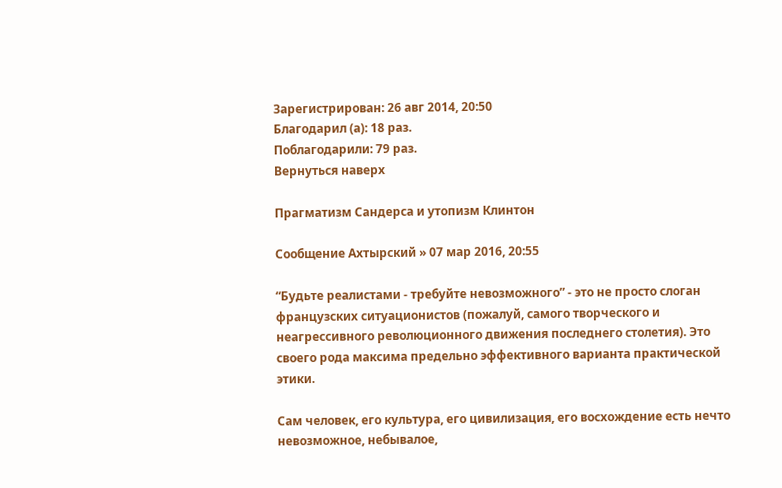Зарегистрирован: 26 авг 2014, 20:50
Благодарил (а): 18 раз.
Поблагодарили: 79 раз.
Вернуться наверх

Прагматизм Сандерса и утопизм Клинтон

Сообщение Ахтырский » 07 мар 2016, 20:55

“Будьте реалистами - требуйте невозможного” - это не просто слоган французских ситуационистов (пожалуй, самого творческого и неагрессивного революционного движения последнего столетия). Это своего рода максима предельно эффективного варианта практической этики.

Сам человек, его культура, его цивилизация, его восхождение есть нечто невозможное, небывалое,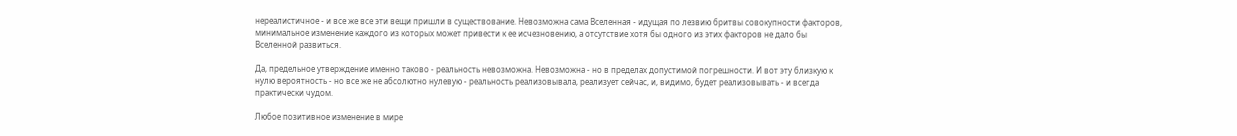нереалистичное - и все же все эти вещи пришли в существование. Невозможна сама Вселенная - идущая по лезвию бритвы совокупности факторов, минимальное изменение каждого из которых может привести к ее исчезновению, а отсутствие хотя бы одного из этих факторов не дало бы Вселенной развиться.

Да, предельное утверждение именно таково - реальность невозможна. Невозможна - но в пределах допустимой погрешности. И вот эту близкую к нулю вероятность - но все же не абсолютно нулевую - реальность реализовывала, реализует сейчас, и, видимо, будет реализовывать - и всегда практически чудом.

Любое позитивное изменение в мире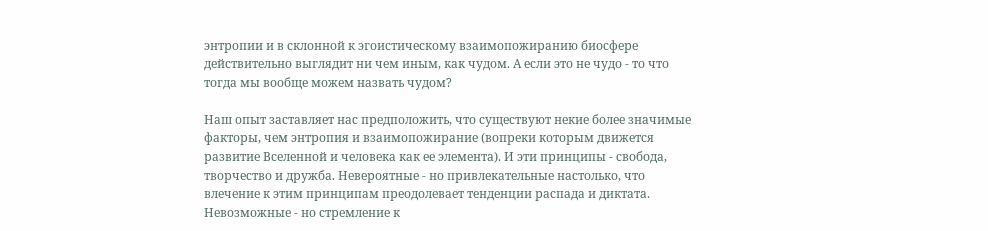энтропии и в склонной к эгоистическому взаимопожиранию биосфере действительно выглядит ни чем иным, как чудом. А если это не чудо - то что тогда мы вообще можем назвать чудом?

Наш опыт заставляет нас предположить, что существуют некие более значимые факторы, чем энтропия и взаимопожирание (вопреки которым движется развитие Вселенной и человека как ее элемента). И эти принципы - свобода, творчество и дружба. Невероятные - но привлекательные настолько, что влечение к этим принципам преодолевает тенденции распада и диктата. Невозможные - но стремление к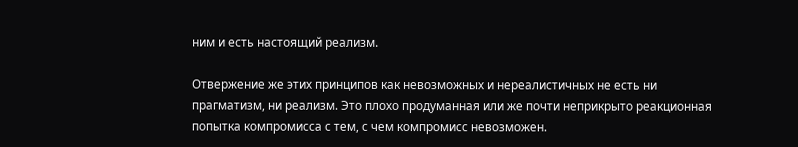ним и есть настоящий реализм.

Отвержение же этих принципов как невозможных и нереалистичных не есть ни прагматизм, ни реализм. Это плохо продуманная или же почти неприкрыто реакционная попытка компромисса с тем, с чем компромисс невозможен.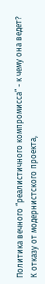Политика вечного “реалистичного компромисса” - к чему она ведет? К отказу от модернистского проекта,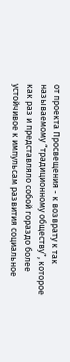от проекта Просвещения - к возврату к так называемому “традиционному обществу”, которое как раз и представляло собой гораздо более устойчивое к импульсам развития социальное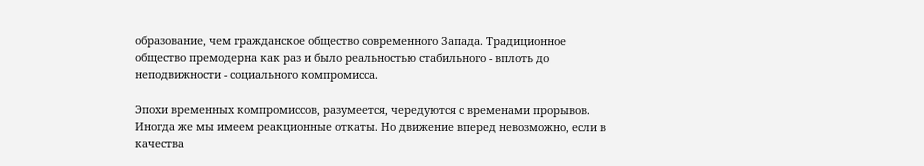образование, чем гражданское общество современного Запада. Традиционное общество премодерна как раз и было реальностью стабильного - вплоть до неподвижности - социального компромисса.

Эпохи временных компромиссов, разумеется, чередуются с временами прорывов. Иногда же мы имеем реакционные откаты. Но движение вперед невозможно, если в качества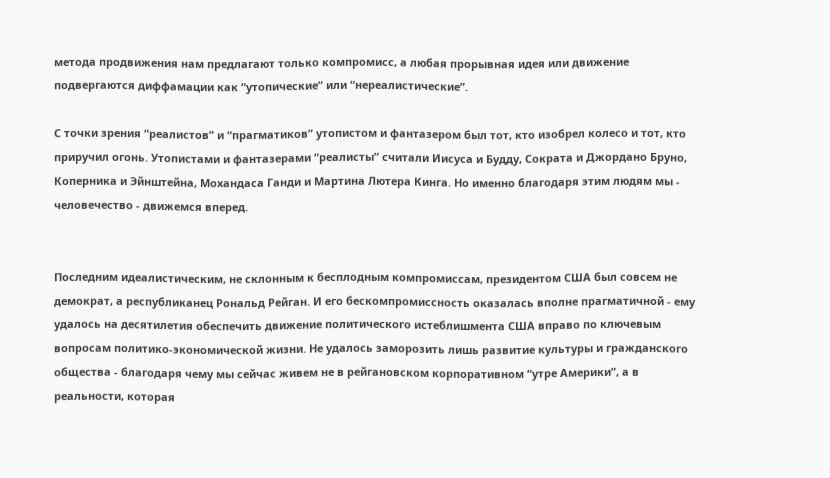метода продвижения нам предлагают только компромисс, а любая прорывная идея или движение подвергаются диффамации как “утопические” или “нереалистические”.

С точки зрения “реалистов” и “прагматиков” утопистом и фантазером был тот, кто изобрел колесо и тот, кто приручил огонь. Утопистами и фантазерами “реалисты” считали Иисуса и Будду, Сократа и Джордано Бруно, Коперника и Эйнштейна, Мохандаса Ганди и Мартина Лютера Кинга. Но именно благодаря этим людям мы - человечество - движемся вперед.


Последним идеалистическим, не склонным к бесплодным компромиссам, президентом США был совсем не демократ, а республиканец Рональд Рейган. И его бескомпромиссность оказалась вполне прагматичной - ему удалось на десятилетия обеспечить движение политического истеблишмента США вправо по ключевым вопросам политико-экономической жизни. Не удалось заморозить лишь развитие культуры и гражданского общества - благодаря чему мы сейчас живем не в рейгановском корпоративном “утре Америки”, а в реальности, которая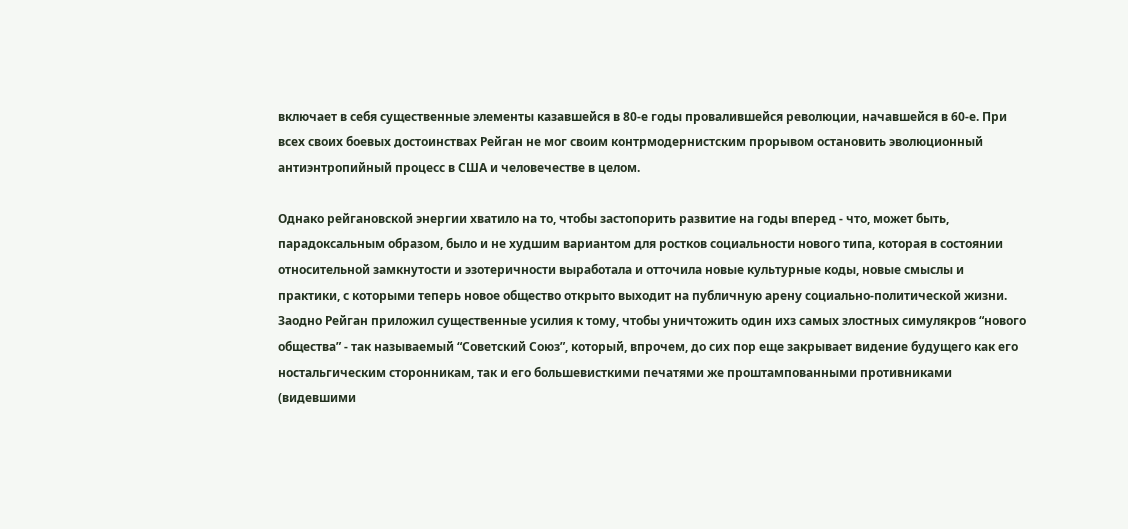включает в себя существенные элементы казавшейся в 80-е годы провалившейся революции, начавшейся в 60-е. При всех своих боевых достоинствах Рейган не мог своим контрмодернистским прорывом остановить эволюционный антиэнтропийный процесс в США и человечестве в целом.

Однако рейгановской энергии хватило на то, чтобы застопорить развитие на годы вперед - что, может быть, парадоксальным образом, было и не худшим вариантом для ростков социальности нового типа, которая в состоянии относительной замкнутости и эзотеричности выработала и отточила новые культурные коды, новые смыслы и практики, с которыми теперь новое общество открыто выходит на публичную арену социально-политической жизни. Заодно Рейган приложил существенные усилия к тому, чтобы уничтожить один ихз самых злостных симулякров “нового общества” - так называемый “Советский Союз”, который, впрочем, до сих пор еще закрывает видение будущего как его ностальгическим сторонникам, так и его большевисткими печатями же проштампованными противниками (видевшими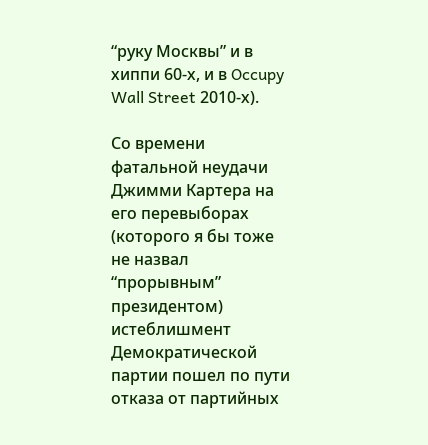“руку Москвы” и в хиппи 60-х, и в Occupy Wall Street 2010-х).

Со времени фатальной неудачи Джимми Картера на его перевыборах (которого я бы тоже не назвал “прорывным” президентом) истеблишмент Демократической партии пошел по пути отказа от партийных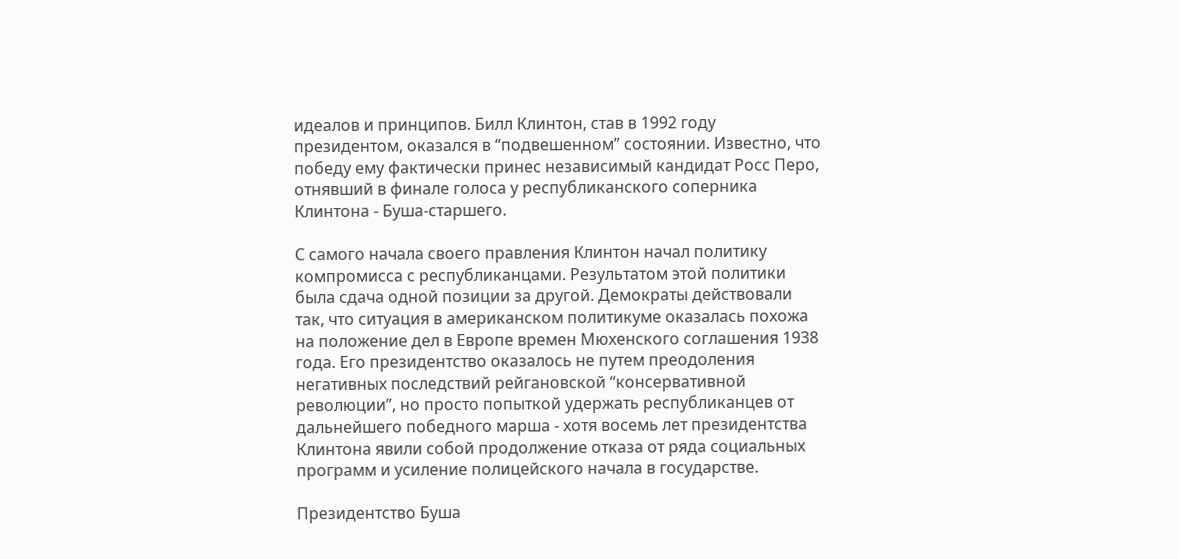идеалов и принципов. Билл Клинтон, став в 1992 году президентом, оказался в “подвешенном” состоянии. Известно, что победу ему фактически принес независимый кандидат Росс Перо, отнявший в финале голоса у республиканского соперника Клинтона - Буша-старшего.

С самого начала своего правления Клинтон начал политику компромисса с республиканцами. Результатом этой политики была сдача одной позиции за другой. Демократы действовали так, что ситуация в американском политикуме оказалась похожа на положение дел в Европе времен Мюхенского соглашения 1938 года. Его президентство оказалось не путем преодоления негативных последствий рейгановской “консервативной революции”, но просто попыткой удержать республиканцев от дальнейшего победного марша - хотя восемь лет президентства Клинтона явили собой продолжение отказа от ряда социальных программ и усиление полицейского начала в государстве.

Президентство Буша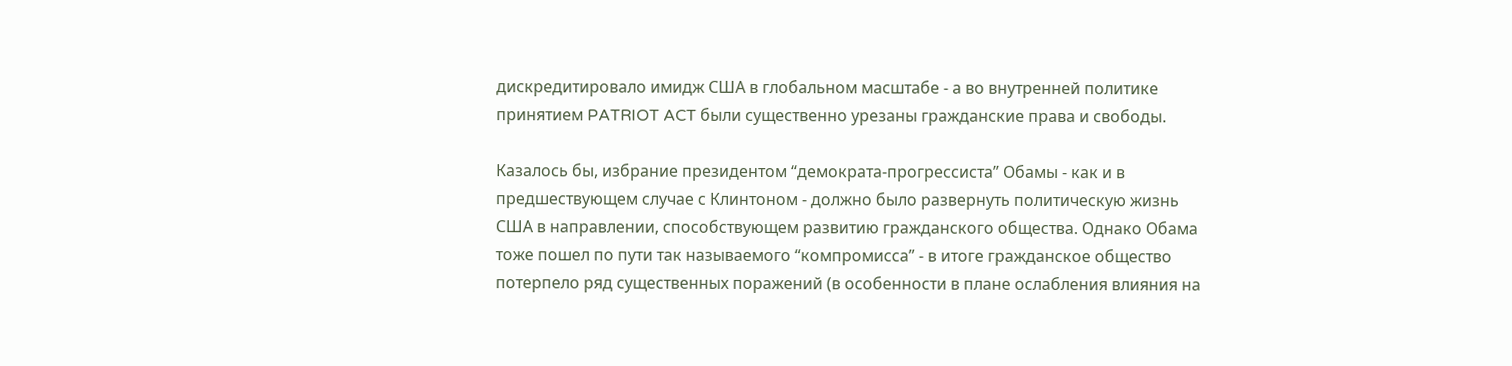дискредитировало имидж США в глобальном масштабе - а во внутренней политике принятием PATRIOT ACT были существенно урезаны гражданские права и свободы.

Казалось бы, избрание президентом “демократа-прогрессиста” Обамы - как и в предшествующем случае с Клинтоном - должно было развернуть политическую жизнь США в направлении, способствующем развитию гражданского общества. Однако Обама тоже пошел по пути так называемого “компромисса” - в итоге гражданское общество потерпело ряд существенных поражений (в особенности в плане ослабления влияния на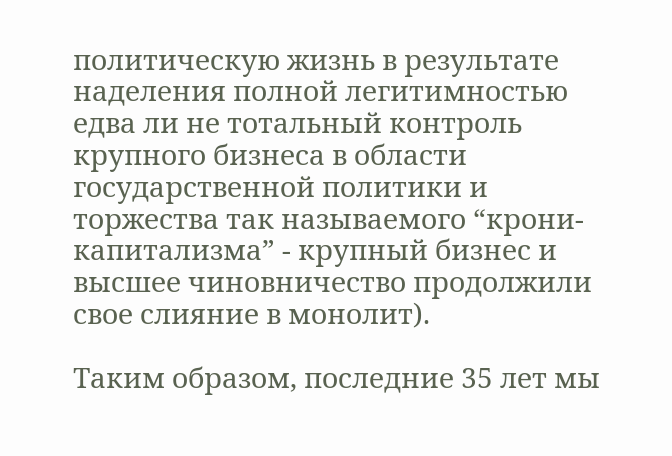политическую жизнь в результате наделения полной легитимностью едва ли не тотальный контроль крупного бизнеса в области государственной политики и торжества так называемого “крони-капитализма” - крупный бизнес и высшее чиновничество продолжили свое слияние в монолит).

Таким образом, последние 35 лет мы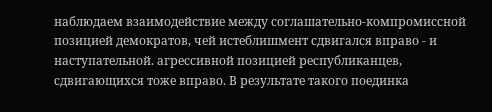наблюдаем взаимодействие между соглашательно-компромиссной позицией демократов, чей истеблишмент сдвигался вправо - и наступательной. агрессивной позицией республиканцев, сдвигающихся тоже вправо. В результате такого поединка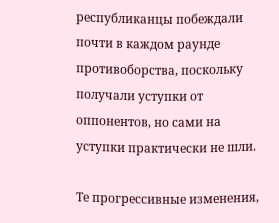республиканцы побеждали почти в каждом раунде противоборства, поскольку получали уступки от оппонентов, но сами на уступки практически не шли.

Те прогрессивные изменения,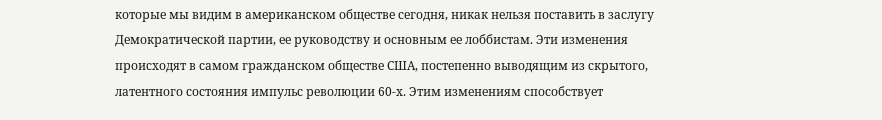которые мы видим в американском обществе сегодня, никак нельзя поставить в заслугу Демократической партии, ее руководству и основным ее лоббистам. Эти изменения происходят в самом гражданском обществе США, постепенно выводящим из скрытого, латентного состояния импульс революции 60-х. Этим изменениям способствует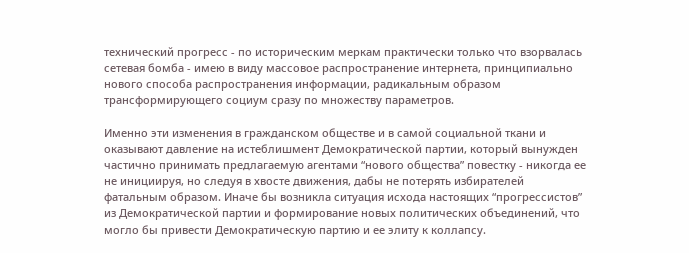технический прогресс - по историческим меркам практически только что взорвалась сетевая бомба - имею в виду массовое распространение интернета, принципиально нового способа распространения информации, радикальным образом трансформирующего социум сразу по множеству параметров.

Именно эти изменения в гражданском обществе и в самой социальной ткани и оказывают давление на истеблишмент Демократической партии, который вынужден частично принимать предлагаемую агентами “нового общества” повестку - никогда ее не инициируя, но следуя в хвосте движения, дабы не потерять избирателей фатальным образом. Иначе бы возникла ситуация исхода настоящих “прогрессистов” из Демократической партии и формирование новых политических объединений, что могло бы привести Демократическую партию и ее элиту к коллапсу.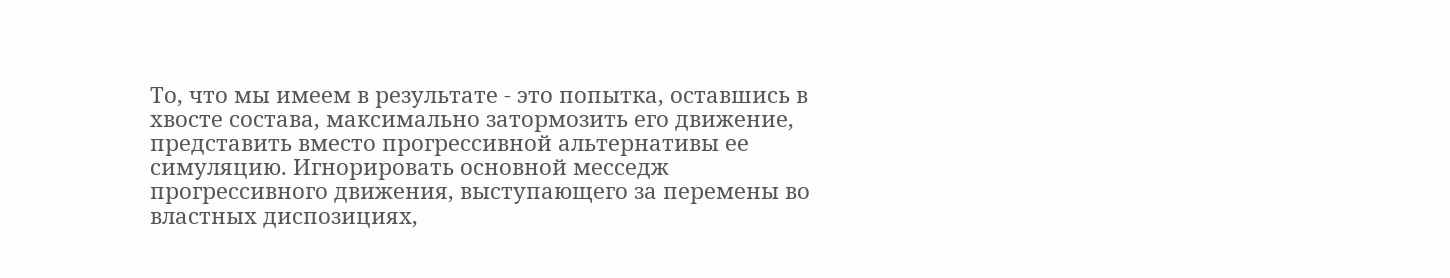То, что мы имеем в результате - это попытка, оставшись в хвосте состава, максимально затормозить его движение, представить вместо прогрессивной альтернативы ее симуляцию. Игнорировать основной месседж прогрессивного движения, выступающего за перемены во властных диспозициях,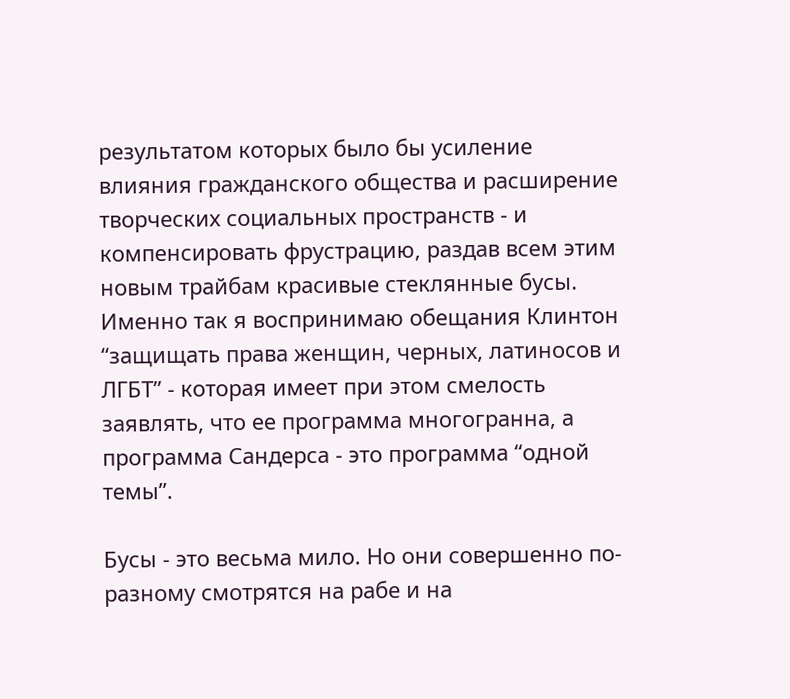результатом которых было бы усиление влияния гражданского общества и расширение творческих социальных пространств - и компенсировать фрустрацию, раздав всем этим новым трайбам красивые стеклянные бусы. Именно так я воспринимаю обещания Клинтон “защищать права женщин, черных, латиносов и ЛГБТ” - которая имеет при этом смелость заявлять, что ее программа многогранна, а программа Сандерса - это программа “одной темы”.

Бусы - это весьма мило. Но они совершенно по-разному смотрятся на рабе и на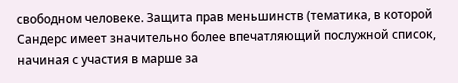свободном человеке. Защита прав меньшинств (тематика, в которой Сандерс имеет значительно более впечатляющий послужной список, начиная с участия в марше за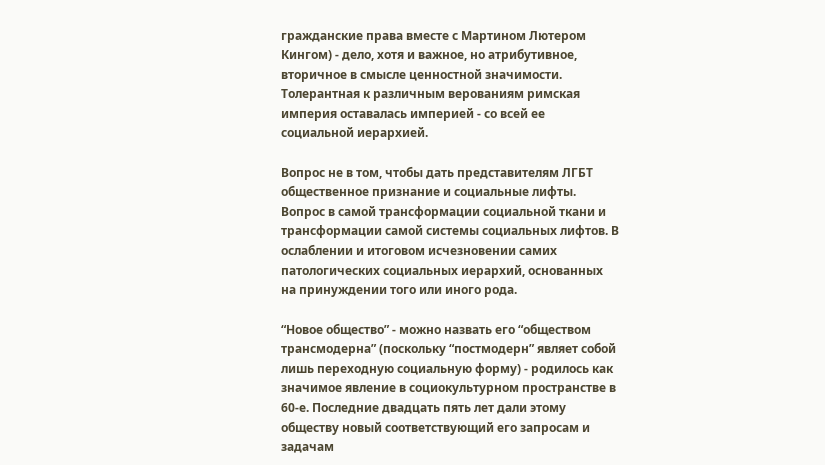гражданские права вместе с Мартином Лютером Кингом) - дело, хотя и важное, но атрибутивное, вторичное в смысле ценностной значимости. Толерантная к различным верованиям римская империя оставалась империей - со всей ее социальной иерархией.

Вопрос не в том, чтобы дать представителям ЛГБТ общественное признание и социальные лифты. Вопрос в самой трансформации социальной ткани и трансформации самой системы социальных лифтов. В ослаблении и итоговом исчезновении самих патологических социальных иерархий, основанных на принуждении того или иного рода.

“Новое общество” - можно назвать его “обществом трансмодерна” (поскольку “постмодерн” являет собой лишь переходную социальную форму) - родилось как значимое явление в социокультурном пространстве в 60-е. Последние двадцать пять лет дали этому обществу новый соответствующий его запросам и задачам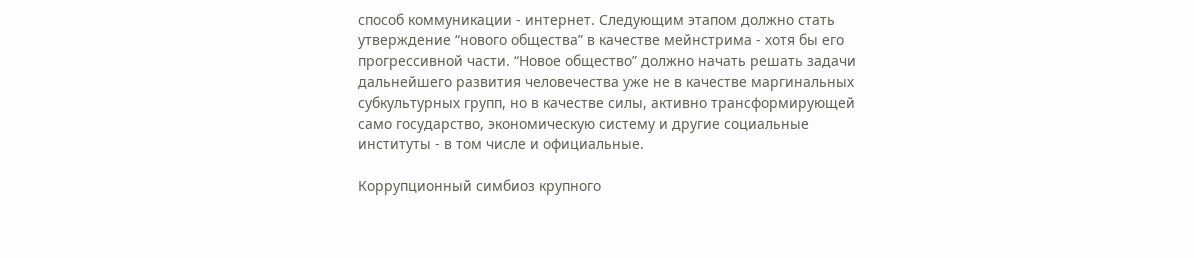способ коммуникации - интернет. Следующим этапом должно стать утверждение “нового общества” в качестве мейнстрима - хотя бы его прогрессивной части. “Новое общество” должно начать решать задачи дальнейшего развития человечества уже не в качестве маргинальных субкультурных групп, но в качестве силы, активно трансформирующей само государство, экономическую систему и другие социальные институты - в том числе и официальные.

Коррупционный симбиоз крупного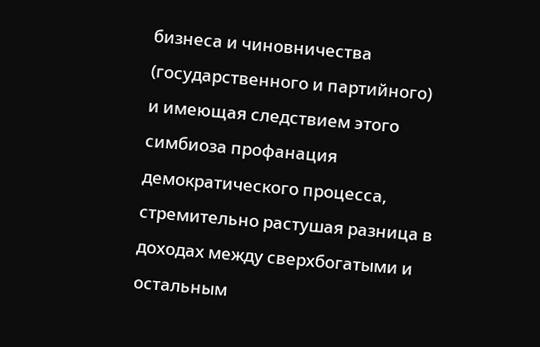бизнеса и чиновничества (государственного и партийного) и имеющая следствием этого симбиоза профанация демократического процесса, стремительно растушая разница в доходах между сверхбогатыми и остальным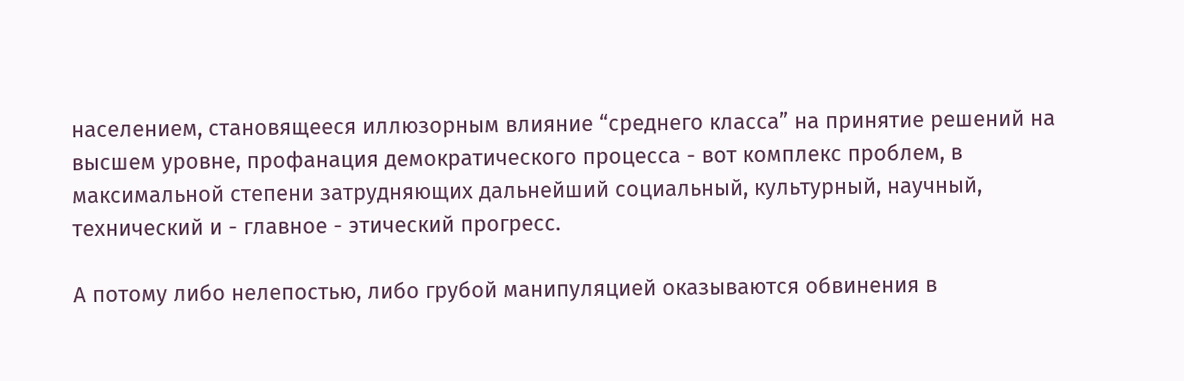населением, становящееся иллюзорным влияние “среднего класса” на принятие решений на высшем уровне, профанация демократического процесса - вот комплекс проблем, в максимальной степени затрудняющих дальнейший социальный, культурный, научный, технический и - главное - этический прогресс.

А потому либо нелепостью, либо грубой манипуляцией оказываются обвинения в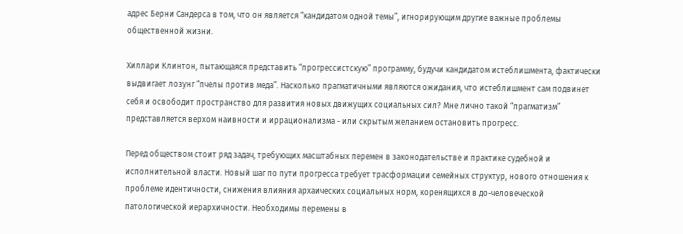адрес Берни Сандерса в том, что он является “кандидатом одной темы”, игнорирующим другие важные проблемы общественной жизни.

Хиллари Клинтон, пытающаяся представить “прогрессистскую” программу, будучи кандидатом истеблишмента, фактически выдвигает лозунг “пчелы против меда”. Насколько прагматичными являются ожидания, что истеблишмент сам подвинет себя и освободит пространство для развития новых движущих социальных сил? Мне лично такой “прагматизм” представляется верхом наивности и иррационализма - или скрытым желанием остановить прогресс.

Перед обществом стоит ряд задач, требующих масштабных перемен в законодательстве и практике судебной и исполнительной власти. Новый шаг по пути прогресса требует трасформации семейных структур, нового отношения к проблеме идентичности, снижения влияния архаических социальных норм, коренящихся в до-человеческой патологической иерархичности. Необходимы перемены в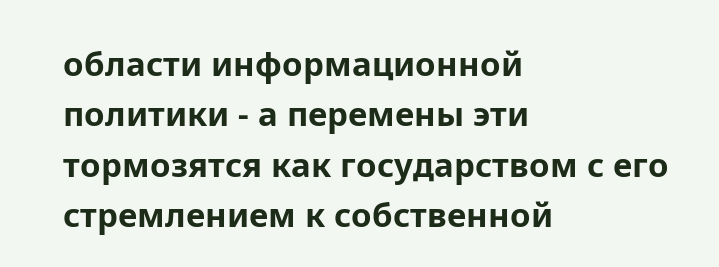области информационной политики - а перемены эти тормозятся как государством с его стремлением к собственной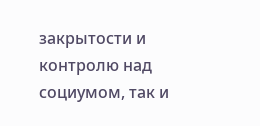закрытости и контролю над социумом, так и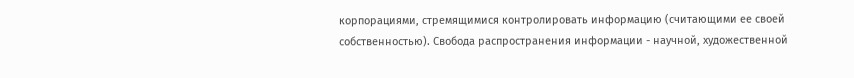корпорациями, стремящимися контролировать информацию (считающими ее своей собственностью). Свобода распространения информации - научной, художественной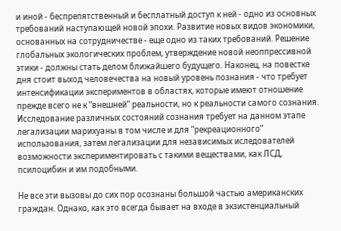и иной - беспрепятственный и бесплатный доступ к ней - одно из основных требований наступающей новой эпохи. Развитие новых видов экономики, основанных на сотрудничестве - еще одно из таких требований. Решение глобальных экологических проблем, утверждение новой неоппрессивной этики - должны стать делом ближайшего будущего. Наконец, на повестке дня стоит выход человечества на новый уровень познания - что требует интенсификации экспериментов в областях, которые имеют отношение прежде всего не к “внешней” реальности, но к реальности самого сознания. Исследование различных состояний сознания требует на данном этапе легализации марихуаны в том числе и для “рекреационного” использования, затем легализации для независимых иследователей возможности экспериментировать с такими веществами, как ЛСД, псилоцибин и им подобными.

Не все эти вызовы до сих пор осознаны большой частью американских граждан. Однако, как это всегда бывает на входе в экзистенциальный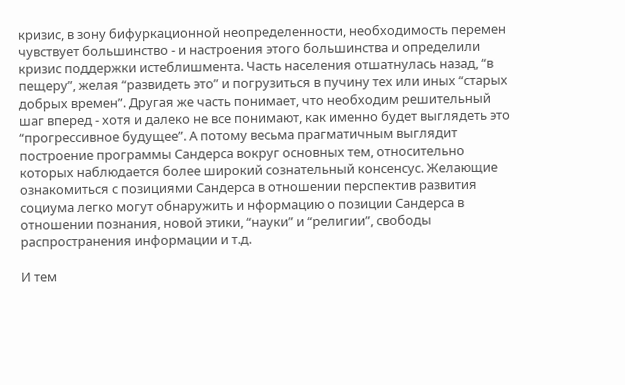кризис, в зону бифуркационной неопределенности, необходимость перемен чувствует большинство - и настроения этого большинства и определили кризис поддержки истеблишмента. Часть населения отшатнулась назад, “в пещеру”, желая “развидеть это” и погрузиться в пучину тех или иных “старых добрых времен”. Другая же часть понимает, что необходим решительный шаг вперед - хотя и далеко не все понимают, как именно будет выглядеть это “прогрессивное будущее”. А потому весьма прагматичным выглядит построение программы Сандерса вокруг основных тем, относительно которых наблюдается более широкий сознательный консенсус. Желающие ознакомиться с позициями Сандерса в отношении перспектив развития социума легко могут обнаружить и нформацию о позиции Сандерса в отношении познания, новой этики, “науки” и “религии”, свободы распространения информации и т.д.

И тем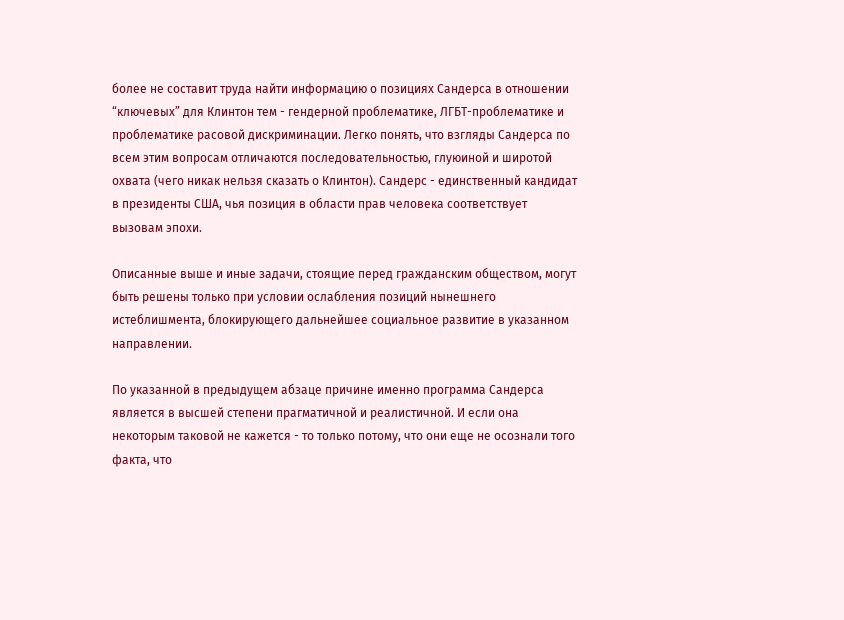более не составит труда найти информацию о позициях Сандерса в отношении “ключевых” для Клинтон тем - гендерной проблематике, ЛГБТ-проблематике и проблематике расовой дискриминации. Легко понять, что взгляды Сандерса по всем этим вопросам отличаются последовательностью, глуюиной и широтой охвата (чего никак нельзя сказать о Клинтон). Сандерс - единственный кандидат в президенты США, чья позиция в области прав человека соответствует вызовам эпохи.

Описанные выше и иные задачи, стоящие перед гражданским обществом, могут быть решены только при условии ослабления позиций нынешнего истеблишмента, блокирующего дальнейшее социальное развитие в указанном направлении.

По указанной в предыдущем абзаце причине именно программа Сандерса является в высшей степени прагматичной и реалистичной. И если она некоторым таковой не кажется - то только потому, что они еще не осознали того факта, что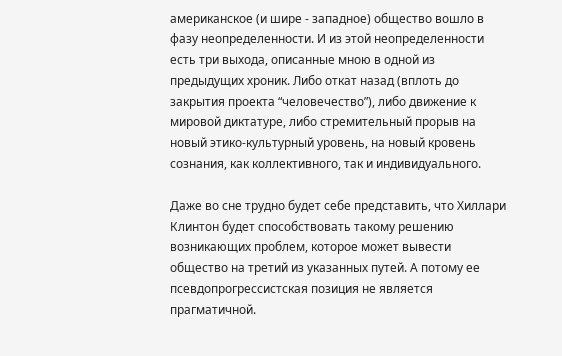американское (и шире - западное) общество вошло в фазу неопределенности. И из этой неопределенности есть три выхода, описанные мною в одной из предыдущих хроник. Либо откат назад (вплоть до закрытия проекта “человечество”), либо движение к мировой диктатуре, либо стремительный прорыв на новый этико-культурный уровень, на новый кровень сознания, как коллективного, так и индивидуального.

Даже во сне трудно будет себе представить, что Хиллари Клинтон будет способствовать такому решению возникающих проблем, которое может вывести общество на третий из указанных путей. А потому ее псевдопрогрессистская позиция не является прагматичной.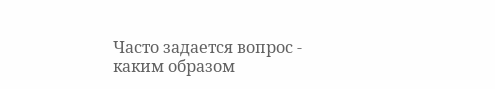Часто задается вопрос - каким образом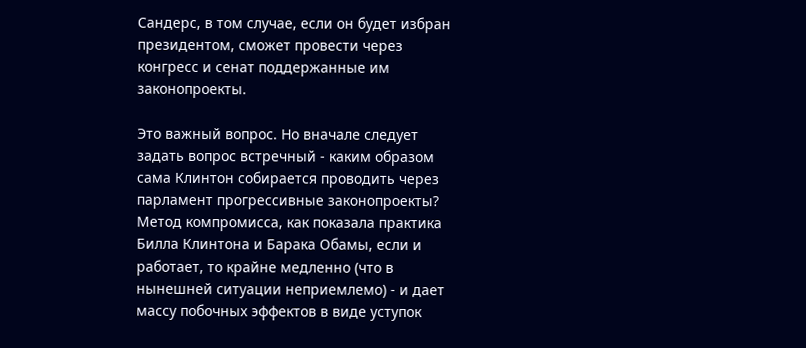Сандерс, в том случае, если он будет избран президентом, сможет провести через конгресс и сенат поддержанные им законопроекты.

Это важный вопрос. Но вначале следует задать вопрос встречный - каким образом сама Клинтон собирается проводить через парламент прогрессивные законопроекты? Метод компромисса, как показала практика Билла Клинтона и Барака Обамы, если и работает, то крайне медленно (что в нынешней ситуации неприемлемо) - и дает массу побочных эффектов в виде уступок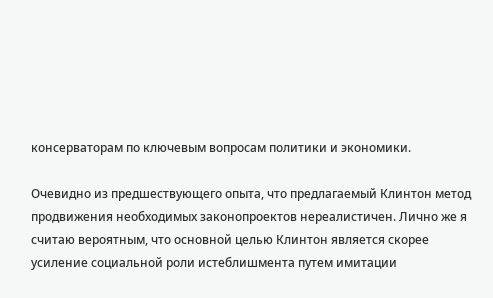консерваторам по ключевым вопросам политики и экономики.

Очевидно из предшествующего опыта, что предлагаемый Клинтон метод продвижения необходимых законопроектов нереалистичен. Лично же я считаю вероятным, что основной целью Клинтон является скорее усиление социальной роли истеблишмента путем имитации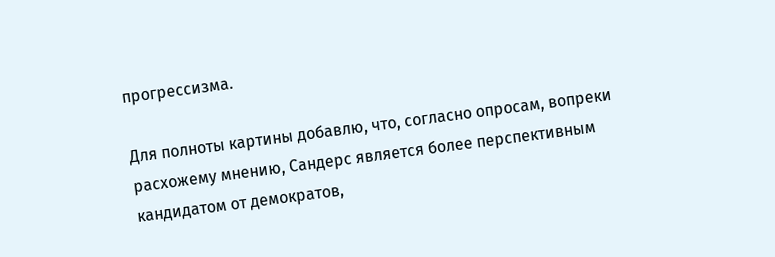прогрессизма.

Для полноты картины добавлю, что, согласно опросам, вопреки расхожему мнению, Сандерс является более перспективным кандидатом от демократов,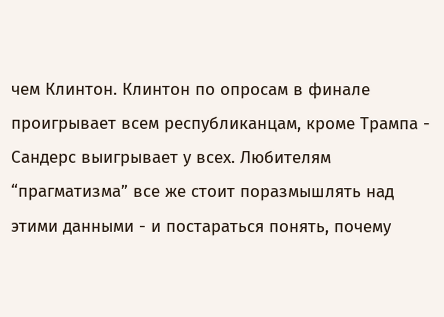чем Клинтон. Клинтон по опросам в финале проигрывает всем республиканцам, кроме Трампа - Сандерс выигрывает у всех. Любителям “прагматизма” все же стоит поразмышлять над этими данными - и постараться понять, почему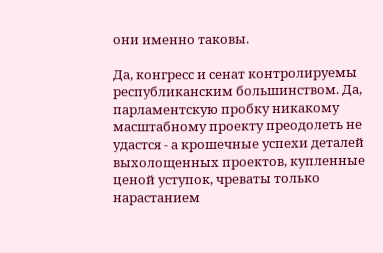они именно таковы.

Да, конгресс и сенат контролируемы республиканским большинством. Да, парламентскую пробку никакому масштабному проекту преодолеть не удастся - а крошечные успехи деталей выхолощенных проектов, купленные ценой уступок, чреваты только нарастанием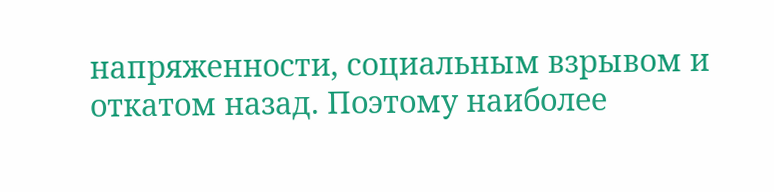напряженности, социальным взрывом и откатом назад. Поэтому наиболее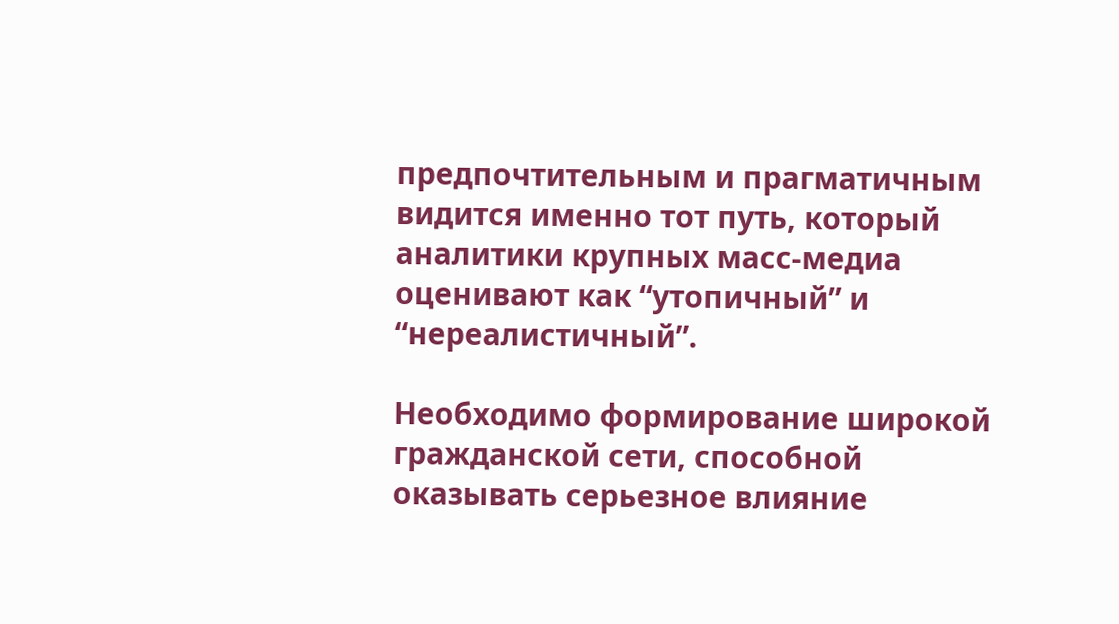предпочтительным и прагматичным видится именно тот путь, который аналитики крупных масс-медиа оценивают как “утопичный” и “нереалистичный”.

Необходимо формирование широкой гражданской сети, способной оказывать серьезное влияние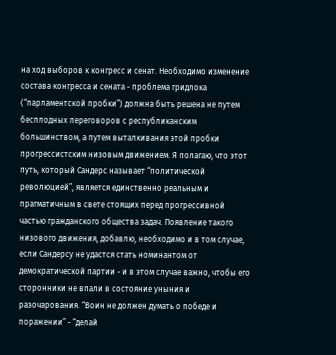на ход выборов к конгресс и сенат. Необходимо изменение состава конгресса и сената - проблема гридлока (“парламентской пробки”) должна быть решена не путем бесплодных переговоров с республиканским большинством, а путем выталкивания этой пробки прогрессистским низовым движением. Я полагаю, что этот путь, который Сандерс называет “политической революцией”, является единственно реальным и прагматичным в свете стоящих перед прогрессивной частью гражданского общества задач. Появление такого низового движения, добавлю, необходимо и в том случае, если Сандерсу не удастся стать номинантом от демократической партии - и в этом случае важно, чтобы его сторонники не впали в состояние уныния и разочарования. “Воин не должен думать о победе и поражении” - “делай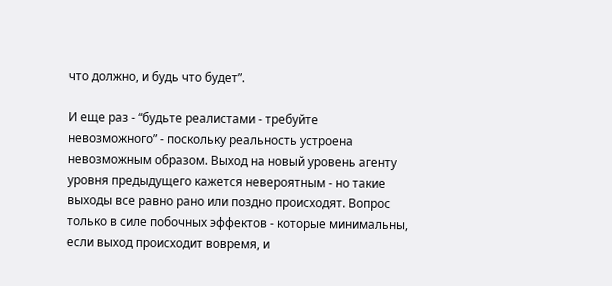что должно, и будь что будет”.

И еще раз - “будьте реалистами - требуйте невозможного” - поскольку реальность устроена невозможным образом. Выход на новый уровень агенту уровня предыдущего кажется невероятным - но такие выходы все равно рано или поздно происходят. Вопрос только в силе побочных эффектов - которые минимальны, если выход происходит вовремя, и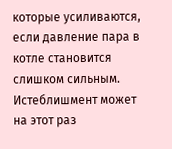которые усиливаются, если давление пара в котле становится слишком сильным. Истеблишмент может на этот раз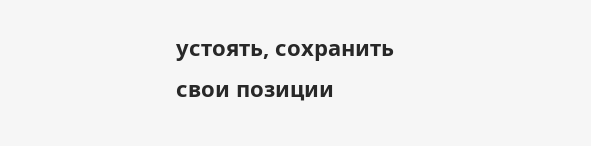устоять, сохранить свои позиции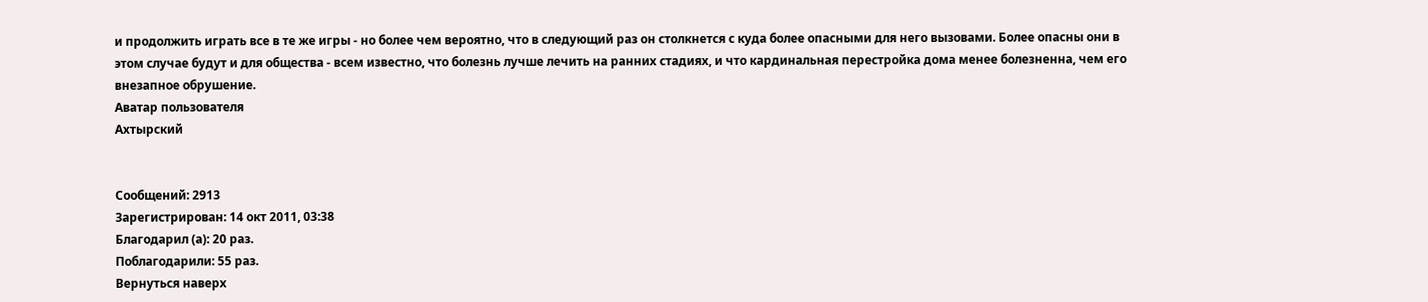и продолжить играть все в те же игры - но более чем вероятно, что в следующий раз он столкнется с куда более опасными для него вызовами. Более опасны они в этом случае будут и для общества - всем известно, что болезнь лучше лечить на ранних стадиях, и что кардинальная перестройка дома менее болезненна, чем его внезапное обрушение.
Аватар пользователя
Ахтырский


Сообщений: 2913
Зарегистрирован: 14 окт 2011, 03:38
Благодарил (а): 20 раз.
Поблагодарили: 55 раз.
Вернуться наверх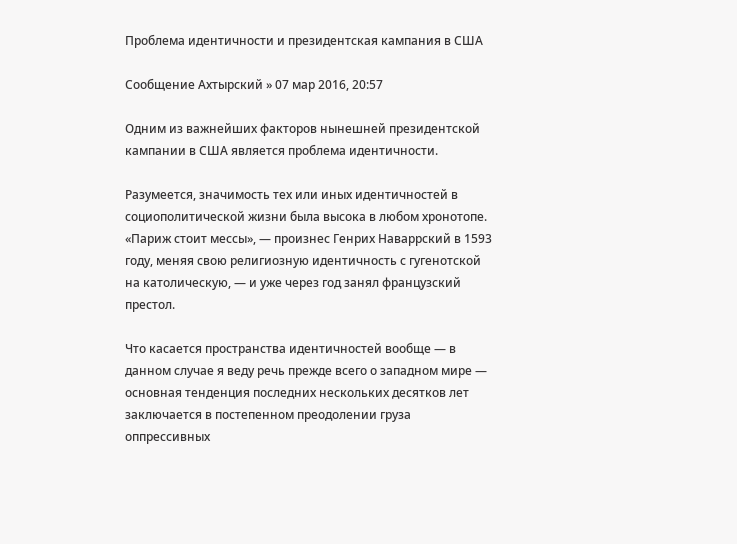Проблема идентичности и президентская кампания в США

Сообщение Ахтырский » 07 мар 2016, 20:57

Одним из важнейших факторов нынешней президентской кампании в США является проблема идентичности.

Разумеется, значимость тех или иных идентичностей в социополитической жизни была высока в любом хронотопе. «Париж стоит мессы», — произнес Генрих Наваррский в 1593 году, меняя свою религиозную идентичность с гугенотской на католическую, — и уже через год занял французский престол.

Что касается пространства идентичностей вообще — в данном случае я веду речь прежде всего о западном мире — основная тенденция последних нескольких десятков лет заключается в постепенном преодолении груза оппрессивных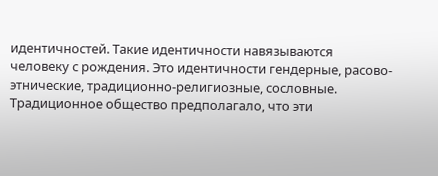идентичностей. Такие идентичности навязываются человеку с рождения. Это идентичности гендерные, расово-этнические, традиционно-религиозные, сословные. Традиционное общество предполагало, что эти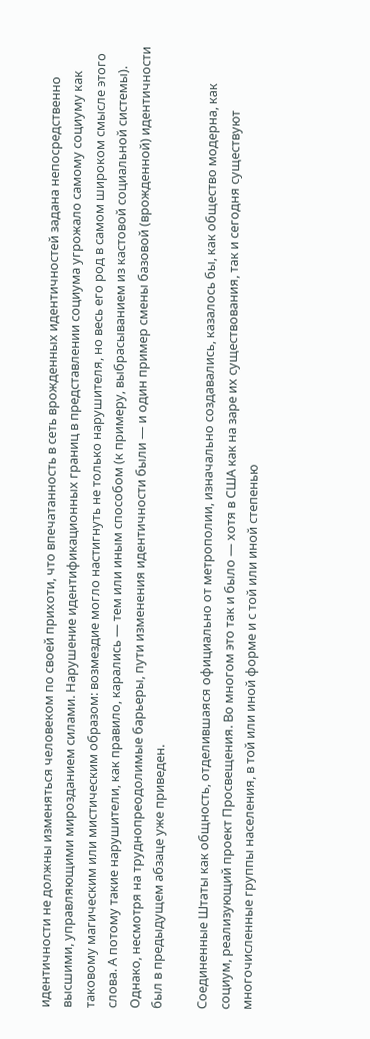идентичности не должны изменяться человеком по своей прихоти, что впечатанность в сеть врожденных идентичностей задана непосредственно высшими, управляющими мирозданием силами. Нарушение идентификационных границ в представлении социума угрожало самому социуму как таковому магическим или мистическим образом: возмездие могло настигнуть не только нарушителя, но весь его род в самом широком смысле этого слова. А потому такие нарушители, как правило, карались — тем или иным способом (к примеру, выбрасыванием из кастовой социальной системы). Однако, несмотря на труднопреодолимые барьеры, пути изменения идентичности были — и один пример смены базовой (врожденной) идентичности был в предыдущем абзаце уже приведен.

Соединенные Штаты как общность, отделившаяся официально от метрополии, изначально создавались, казалось бы, как общество модерна, как социум, реализующий проект Просвещения. Во многом это так и было — хотя в США как на заре их существования, так и сегодня существуют многочисленные группы населения, в той или иной форме и с той или иной степенью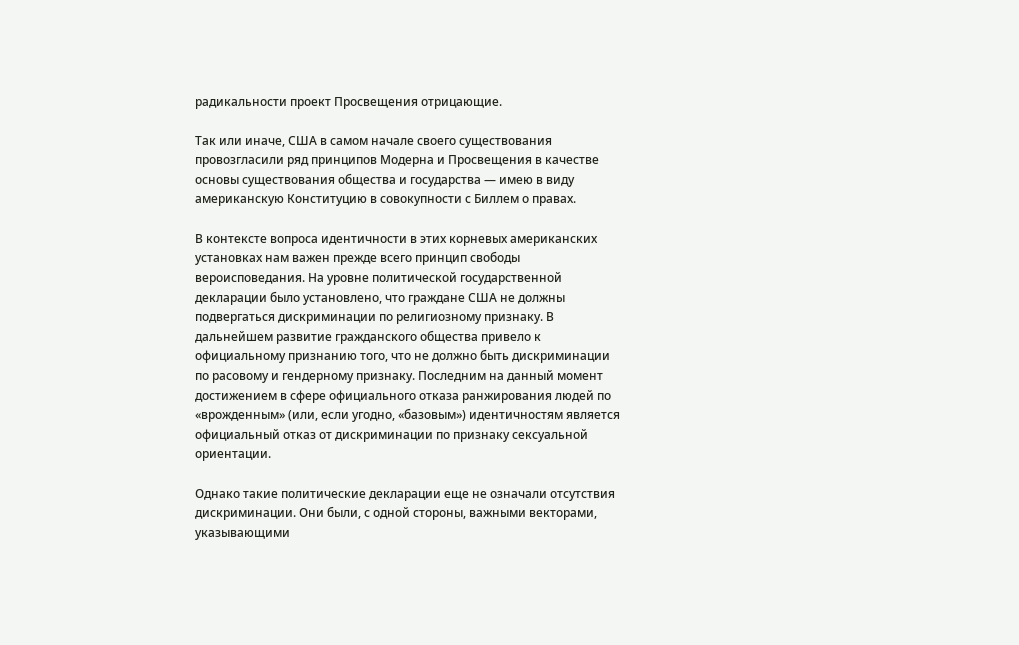радикальности проект Просвещения отрицающие.

Так или иначе, США в самом начале своего существования провозгласили ряд принципов Модерна и Просвещения в качестве основы существования общества и государства — имею в виду американскую Конституцию в совокупности с Биллем о правах.

В контексте вопроса идентичности в этих корневых американских установках нам важен прежде всего принцип свободы вероисповедания. На уровне политической государственной декларации было установлено, что граждане США не должны подвергаться дискриминации по религиозному признаку. В дальнейшем развитие гражданского общества привело к официальному признанию того, что не должно быть дискриминации по расовому и гендерному признаку. Последним на данный момент достижением в сфере официального отказа ранжирования людей по «врожденным» (или, если угодно, «базовым») идентичностям является официальный отказ от дискриминации по признаку сексуальной ориентации.

Однако такие политические декларации еще не означали отсутствия дискриминации. Они были, с одной стороны, важными векторами, указывающими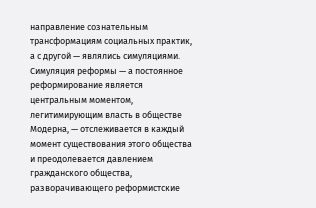направление сознательным трансформациям социальных практик, а с другой — являлись симуляциями. Симуляция реформы — а постоянное реформирование является центральным моментом, легитимирующим власть в обществе Модерна, — отслеживается в каждый момент существования этого общества и преодолевается давлением гражданского общества, разворачивающего реформистские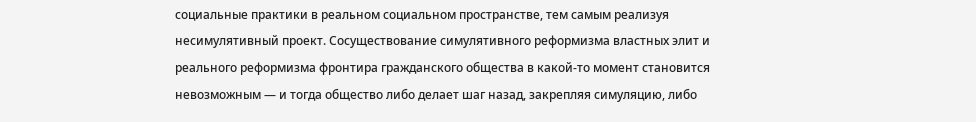социальные практики в реальном социальном пространстве, тем самым реализуя несимулятивный проект. Сосуществование симулятивного реформизма властных элит и реального реформизма фронтира гражданского общества в какой-то момент становится невозможным — и тогда общество либо делает шаг назад, закрепляя симуляцию, либо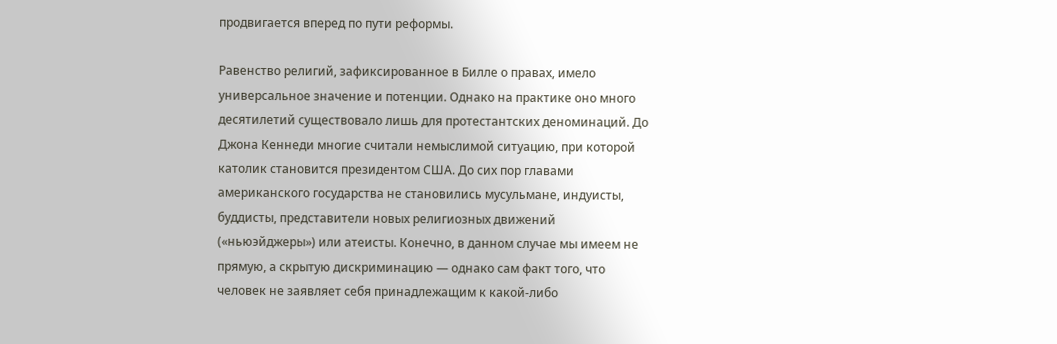продвигается вперед по пути реформы.

Равенство религий, зафиксированное в Билле о правах, имело универсальное значение и потенции. Однако на практике оно много десятилетий существовало лишь для протестантских деноминаций. До Джона Кеннеди многие считали немыслимой ситуацию, при которой католик становится президентом США. До сих пор главами американского государства не становились мусульмане, индуисты, буддисты, представители новых религиозных движений («ньюэйджеры») или атеисты. Конечно, в данном случае мы имеем не прямую, а скрытую дискриминацию — однако сам факт того, что человек не заявляет себя принадлежащим к какой-либо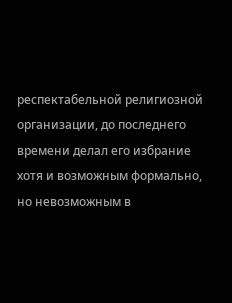респектабельной религиозной организации, до последнего времени делал его избрание хотя и возможным формально, но невозможным в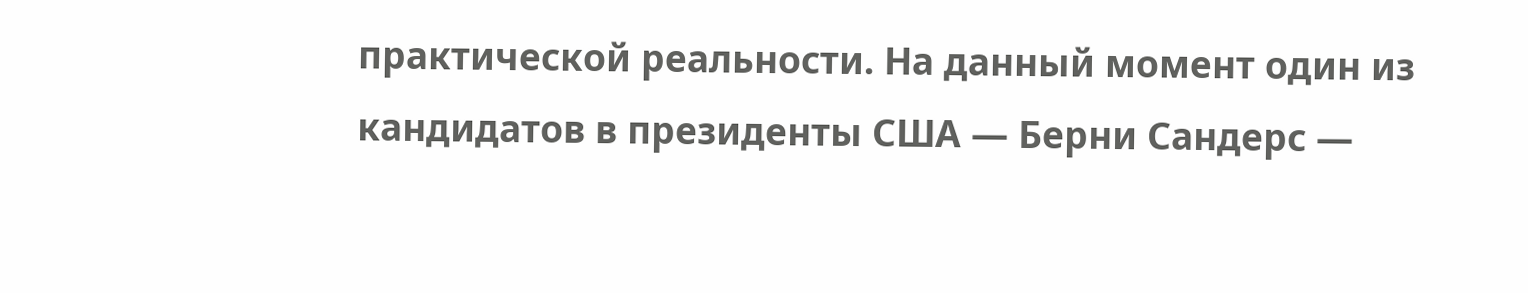практической реальности. На данный момент один из кандидатов в президенты США — Берни Сандерс —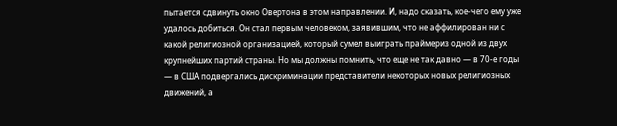пытается сдвинуть окно Овертона в этом направлении. И, надо сказать, кое-чего ему уже удалось добиться. Он стал первым человеком, заявившим, что не аффилирован ни с какой религиозной организацией, который сумел выиграть праймериз одной из двух крупнейших партий страны. Но мы должны помнить, что еще не так давно — в 70-е годы — в США подвергались дискриминации представители некоторых новых религиозных движений, а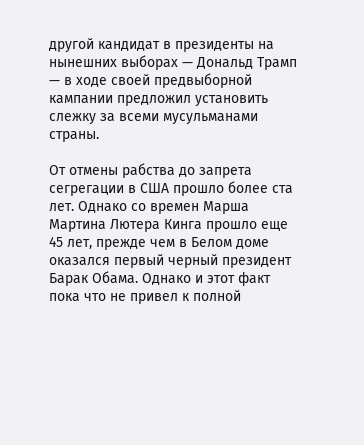другой кандидат в президенты на нынешних выборах — Дональд Трамп — в ходе своей предвыборной кампании предложил установить слежку за всеми мусульманами страны.

От отмены рабства до запрета сегрегации в США прошло более ста лет. Однако со времен Марша Мартина Лютера Кинга прошло еще 45 лет, прежде чем в Белом доме оказался первый черный президент Барак Обама. Однако и этот факт пока что не привел к полной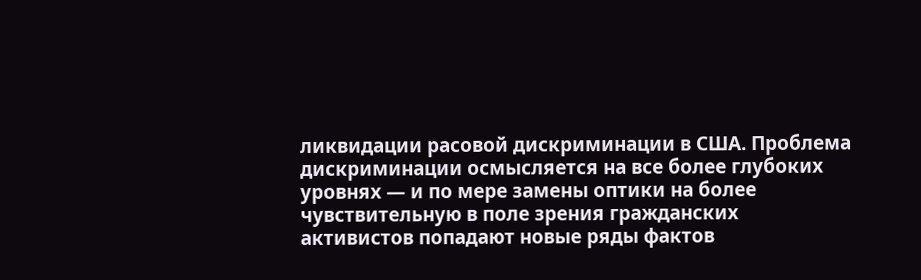ликвидации расовой дискриминации в США. Проблема дискриминации осмысляется на все более глубоких уровнях — и по мере замены оптики на более чувствительную в поле зрения гражданских активистов попадают новые ряды фактов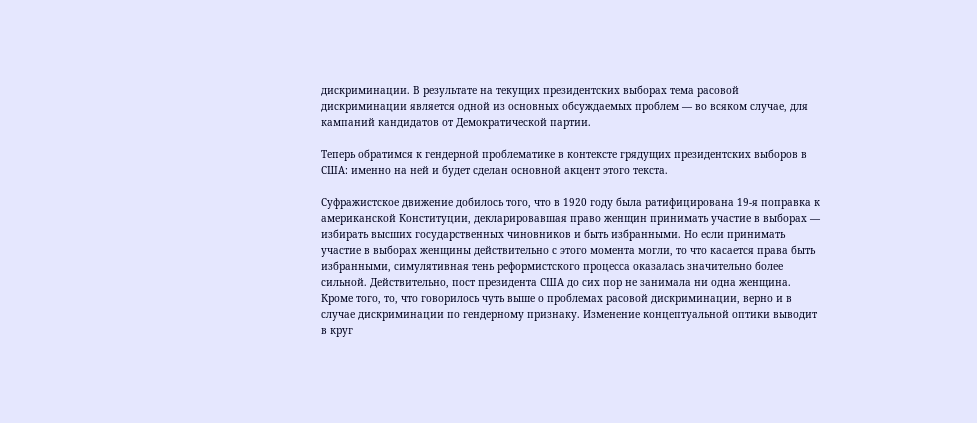дискриминации. В результате на текущих президентских выборах тема расовой дискриминации является одной из основных обсуждаемых проблем — во всяком случае, для кампаний кандидатов от Демократической партии.

Теперь обратимся к гендерной проблематике в контексте грядущих президентских выборов в США: именно на ней и будет сделан основной акцент этого текста.

Суфражистское движение добилось того, что в 1920 году была ратифицирована 19-я поправка к американской Конституции, декларировавшая право женщин принимать участие в выборах — избирать высших государственных чиновников и быть избранными. Но если принимать участие в выборах женщины действительно с этого момента могли, то что касается права быть избранными, симулятивная тень реформистского процесса оказалась значительно более сильной. Действительно, пост президента США до сих пор не занимала ни одна женщина. Кроме того, то, что говорилось чуть выше о проблемах расовой дискриминации, верно и в случае дискриминации по гендерному признаку. Изменение концептуальной оптики выводит в круг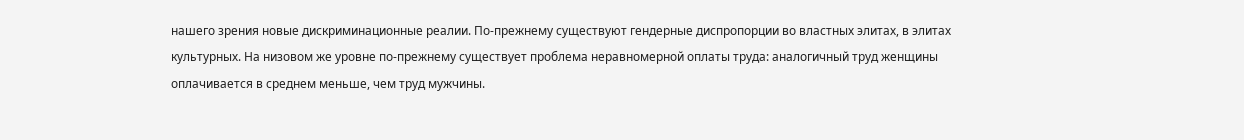нашего зрения новые дискриминационные реалии. По-прежнему существуют гендерные диспропорции во властных элитах, в элитах культурных. На низовом же уровне по-прежнему существует проблема неравномерной оплаты труда: аналогичный труд женщины оплачивается в среднем меньше, чем труд мужчины.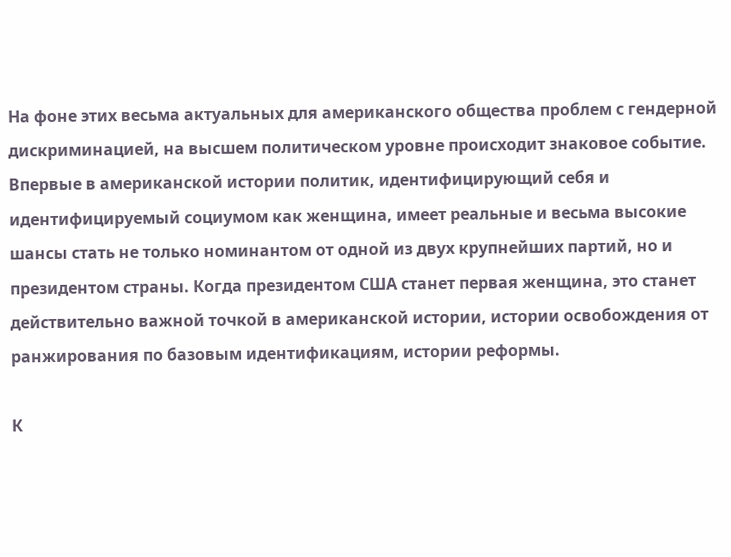На фоне этих весьма актуальных для американского общества проблем с гендерной дискриминацией, на высшем политическом уровне происходит знаковое событие. Впервые в американской истории политик, идентифицирующий себя и идентифицируемый социумом как женщина, имеет реальные и весьма высокие шансы стать не только номинантом от одной из двух крупнейших партий, но и президентом страны. Когда президентом США станет первая женщина, это станет действительно важной точкой в американской истории, истории освобождения от ранжирования по базовым идентификациям, истории реформы.

К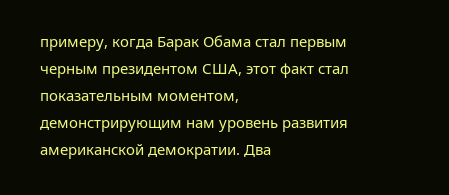примеру, когда Барак Обама стал первым черным президентом США, этот факт стал показательным моментом, демонстрирующим нам уровень развития американской демократии. Два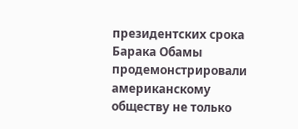президентских срока Барака Обамы продемонстрировали американскому обществу не только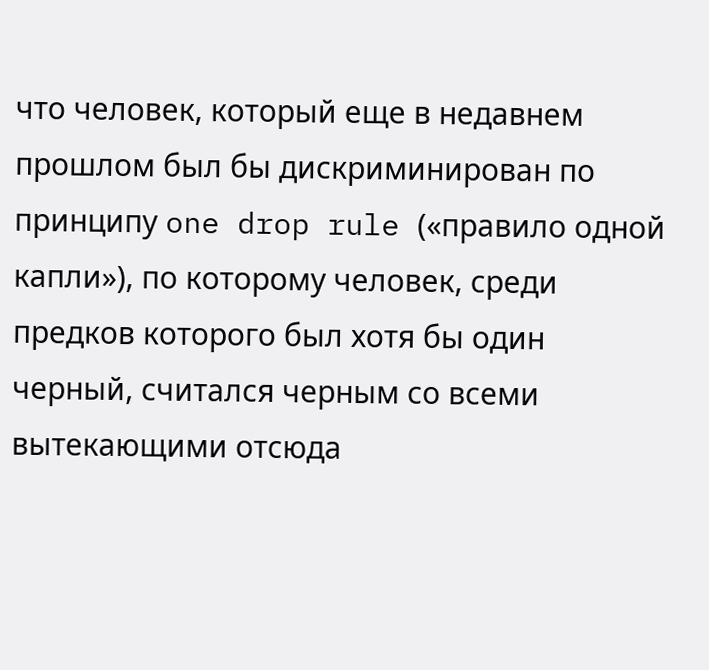что человек, который еще в недавнем прошлом был бы дискриминирован по принципу one drop rule («правило одной капли»), по которому человек, среди предков которого был хотя бы один черный, считался черным со всеми вытекающими отсюда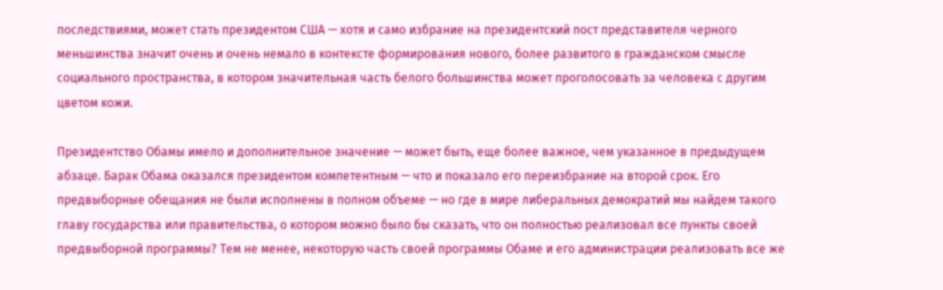последствиями, может стать президентом США — хотя и само избрание на президентский пост представителя черного меньшинства значит очень и очень немало в контексте формирования нового, более развитого в гражданском смысле социального пространства, в котором значительная часть белого большинства может проголосовать за человека с другим цветом кожи.

Президентство Обамы имело и дополнительное значение — может быть, еще более важное, чем указанное в предыдущем абзаце. Барак Обама оказался президентом компетентным — что и показало его переизбрание на второй срок. Его предвыборные обещания не были исполнены в полном объеме — но где в мире либеральных демократий мы найдем такого главу государства или правительства, о котором можно было бы сказать, что он полностью реализовал все пункты своей предвыборной программы? Тем не менее, некоторую часть своей программы Обаме и его администрации реализовать все же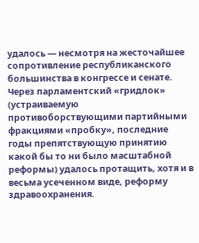удалось — несмотря на жесточайшее сопротивление республиканского большинства в конгрессе и сенате. Через парламентский «гридлок» (устраиваемую противоборствующими партийными фракциями «пробку», последние годы препятствующую принятию какой бы то ни было масштабной реформы) удалось протащить, хотя и в весьма усеченном виде, реформу здравоохранения.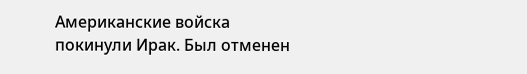Американские войска покинули Ирак. Был отменен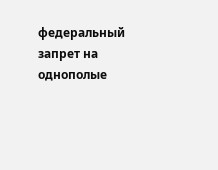федеральный запрет на однополые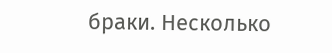браки. Несколько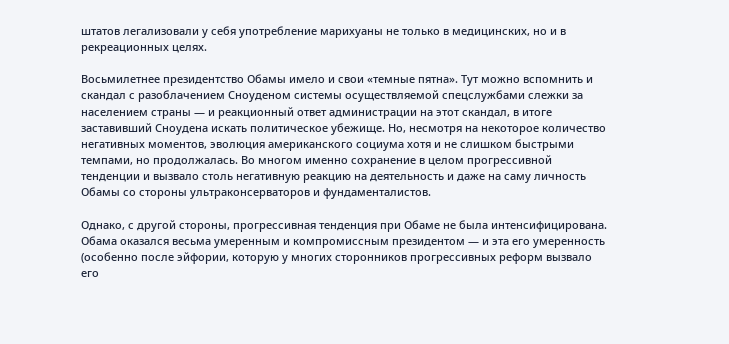штатов легализовали у себя употребление марихуаны не только в медицинских, но и в рекреационных целях.

Восьмилетнее президентство Обамы имело и свои «темные пятна». Тут можно вспомнить и скандал с разоблачением Сноуденом системы осуществляемой спецслужбами слежки за населением страны — и реакционный ответ администрации на этот скандал, в итоге заставивший Сноудена искать политическое убежище. Но, несмотря на некоторое количество негативных моментов, эволюция американского социума хотя и не слишком быстрыми темпами, но продолжалась. Во многом именно сохранение в целом прогрессивной тенденции и вызвало столь негативную реакцию на деятельность и даже на саму личность Обамы со стороны ультраконсерваторов и фундаменталистов.

Однако, с другой стороны, прогрессивная тенденция при Обаме не была интенсифицирована. Обама оказался весьма умеренным и компромиссным президентом — и эта его умеренность (особенно после эйфории, которую у многих сторонников прогрессивных реформ вызвало его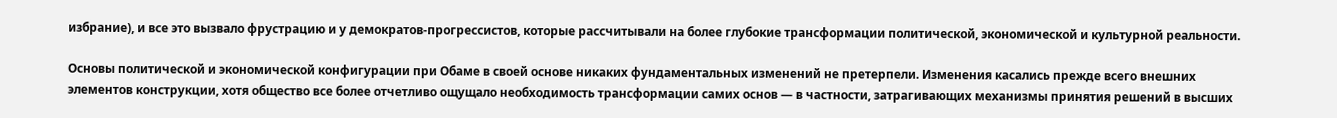избрание), и все это вызвало фрустрацию и у демократов-прогрессистов, которые рассчитывали на более глубокие трансформации политической, экономической и культурной реальности.

Основы политической и экономической конфигурации при Обаме в своей основе никаких фундаментальных изменений не претерпели. Изменения касались прежде всего внешних элементов конструкции, хотя общество все более отчетливо ощущало необходимость трансформации самих основ — в частности, затрагивающих механизмы принятия решений в высших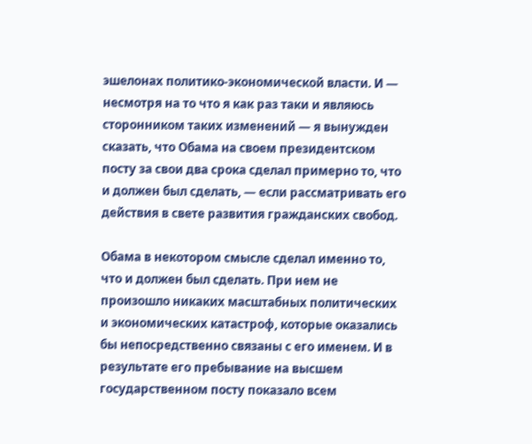эшелонах политико-экономической власти. И — несмотря на то что я как раз таки и являюсь сторонником таких изменений — я вынужден сказать, что Обама на своем президентском посту за свои два срока сделал примерно то, что и должен был сделать, — если рассматривать его действия в свете развития гражданских свобод.

Обама в некотором смысле сделал именно то, что и должен был сделать. При нем не произошло никаких масштабных политических и экономических катастроф, которые оказались бы непосредственно связаны с его именем. И в результате его пребывание на высшем государственном посту показало всем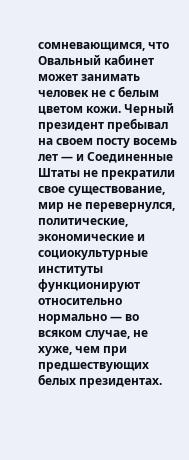сомневающимся, что Овальный кабинет может занимать человек не с белым цветом кожи. Черный президент пребывал на своем посту восемь лет — и Соединенные Штаты не прекратили свое существование, мир не перевернулся, политические, экономические и социокультурные институты функционируют относительно нормально — во всяком случае, не хуже, чем при предшествующих белых президентах.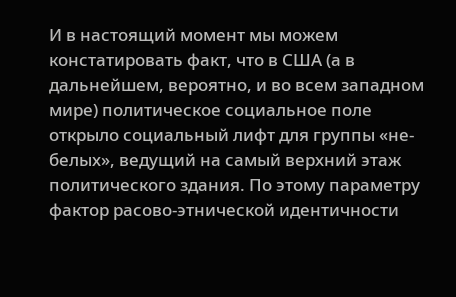И в настоящий момент мы можем констатировать факт, что в США (а в дальнейшем, вероятно, и во всем западном мире) политическое социальное поле открыло социальный лифт для группы «не-белых», ведущий на самый верхний этаж политического здания. По этому параметру фактор расово-этнической идентичности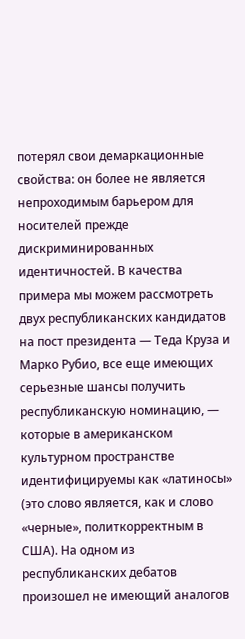потерял свои демаркационные свойства: он более не является непроходимым барьером для носителей прежде дискриминированных идентичностей. В качества примера мы можем рассмотреть двух республиканских кандидатов на пост президента — Теда Круза и Марко Рубио, все еще имеющих серьезные шансы получить республиканскую номинацию, — которые в американском культурном пространстве идентифицируемы как «латиносы» (это слово является, как и слово «черные», политкорректным в США). На одном из республиканских дебатов произошел не имеющий аналогов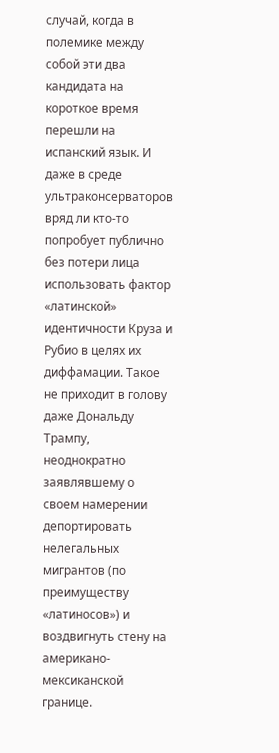случай, когда в полемике между собой эти два кандидата на короткое время перешли на испанский язык. И даже в среде ультраконсерваторов вряд ли кто-то попробует публично без потери лица использовать фактор «латинской» идентичности Круза и Рубио в целях их диффамации. Такое не приходит в голову даже Дональду Трампу, неоднократно заявлявшему о своем намерении депортировать нелегальных мигрантов (по преимуществу «латиносов») и воздвигнуть стену на американо-мексиканской границе.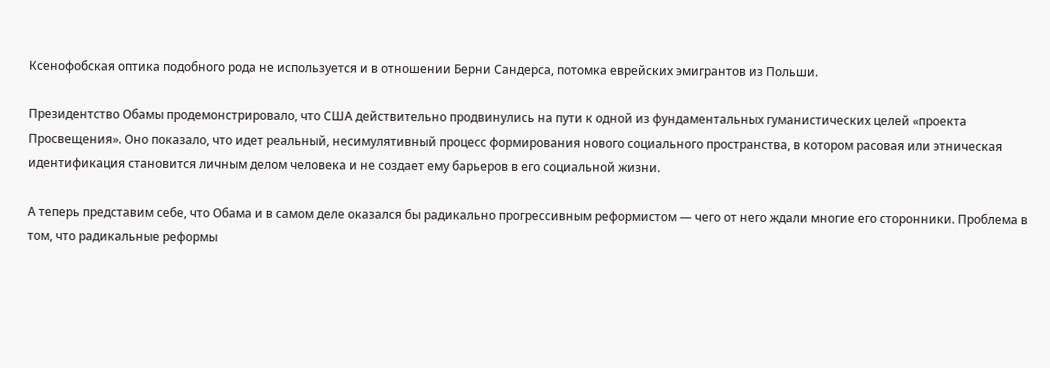Ксенофобская оптика подобного рода не используется и в отношении Берни Сандерса, потомка еврейских эмигрантов из Польши.

Президентство Обамы продемонстрировало, что США действительно продвинулись на пути к одной из фундаментальных гуманистических целей «проекта Просвещения». Оно показало, что идет реальный, несимулятивный процесс формирования нового социального пространства, в котором расовая или этническая идентификация становится личным делом человека и не создает ему барьеров в его социальной жизни.

А теперь представим себе, что Обама и в самом деле оказался бы радикально прогрессивным реформистом — чего от него ждали многие его сторонники. Проблема в том, что радикальные реформы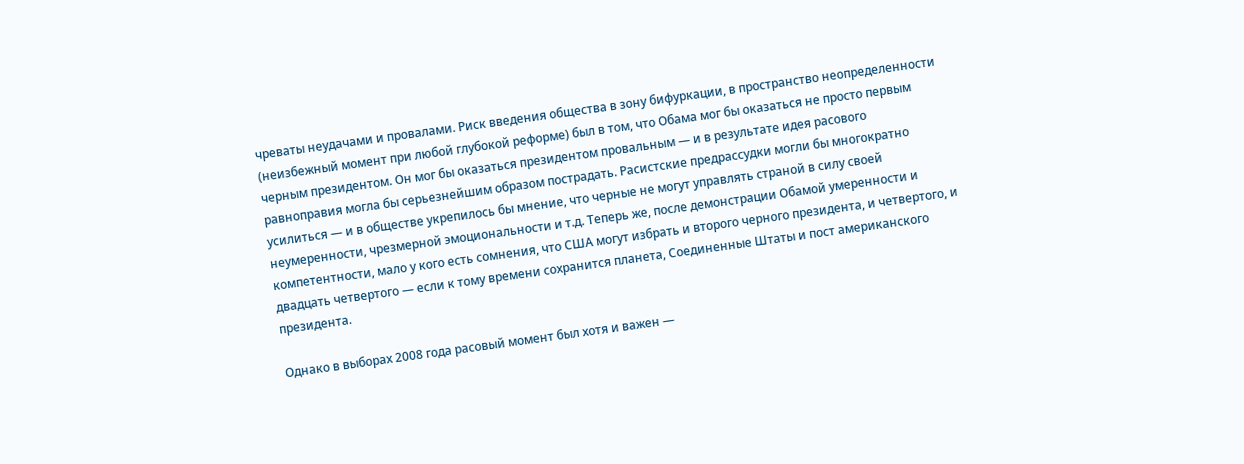чреваты неудачами и провалами. Риск введения общества в зону бифуркации, в пространство неопределенности (неизбежный момент при любой глубокой реформе) был в том, что Обама мог бы оказаться не просто первым черным президентом. Он мог бы оказаться президентом провальным — и в результате идея расового равноправия могла бы серьезнейшим образом пострадать. Расистские предрассудки могли бы многократно усилиться — и в обществе укрепилось бы мнение, что черные не могут управлять страной в силу своей неумеренности, чрезмерной эмоциональности и т.д. Теперь же, после демонстрации Обамой умеренности и компетентности, мало у кого есть сомнения, что США могут избрать и второго черного президента, и четвертого, и двадцать четвертого — если к тому времени сохранится планета, Соединенные Штаты и пост американского президента.

Однако в выборах 2008 года расовый момент был хотя и важен —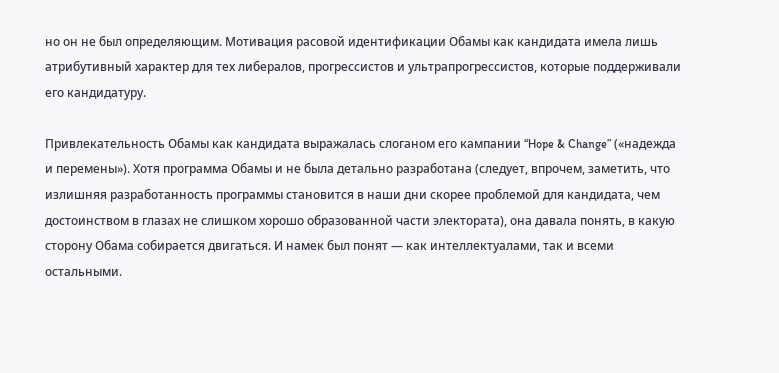но он не был определяющим. Мотивация расовой идентификации Обамы как кандидата имела лишь атрибутивный характер для тех либералов, прогрессистов и ультрапрогрессистов, которые поддерживали его кандидатуру.

Привлекательность Обамы как кандидата выражалась слоганом его кампании “Hope & Change” («надежда и перемены»). Хотя программа Обамы и не была детально разработана (следует, впрочем, заметить, что излишняя разработанность программы становится в наши дни скорее проблемой для кандидата, чем достоинством в глазах не слишком хорошо образованной части электората), она давала понять, в какую сторону Обама собирается двигаться. И намек был понят — как интеллектуалами, так и всеми остальными.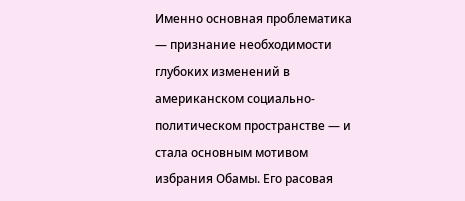Именно основная проблематика — признание необходимости глубоких изменений в американском социально-политическом пространстве — и стала основным мотивом избрания Обамы. Его расовая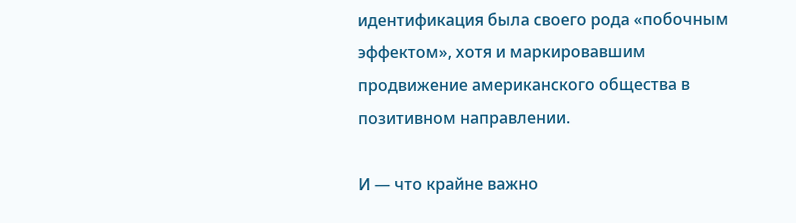идентификация была своего рода «побочным эффектом», хотя и маркировавшим продвижение американского общества в позитивном направлении.

И — что крайне важно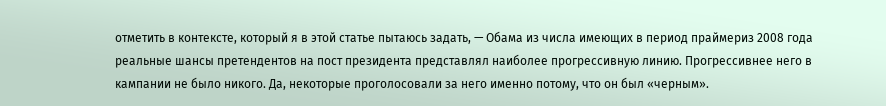отметить в контексте, который я в этой статье пытаюсь задать, — Обама из числа имеющих в период праймериз 2008 года реальные шансы претендентов на пост президента представлял наиболее прогрессивную линию. Прогрессивнее него в кампании не было никого. Да, некоторые проголосовали за него именно потому, что он был «черным».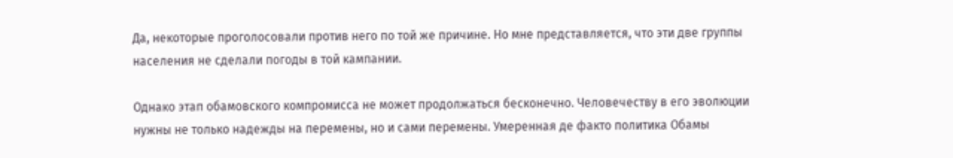Да, некоторые проголосовали против него по той же причине. Но мне представляется, что эти две группы населения не сделали погоды в той кампании.

Однако этап обамовского компромисса не может продолжаться бесконечно. Человечеству в его эволюции нужны не только надежды на перемены, но и сами перемены. Умеренная де факто политика Обамы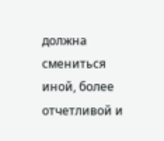должна смениться иной, более отчетливой и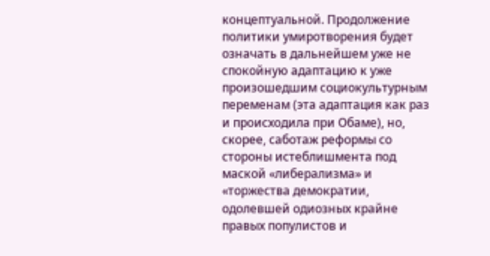концептуальной. Продолжение политики умиротворения будет означать в дальнейшем уже не спокойную адаптацию к уже произошедшим социокультурным переменам (эта адаптация как раз и происходила при Обаме), но, скорее, саботаж реформы со стороны истеблишмента под маской «либерализма» и «торжества демократии, одолевшей одиозных крайне правых популистов и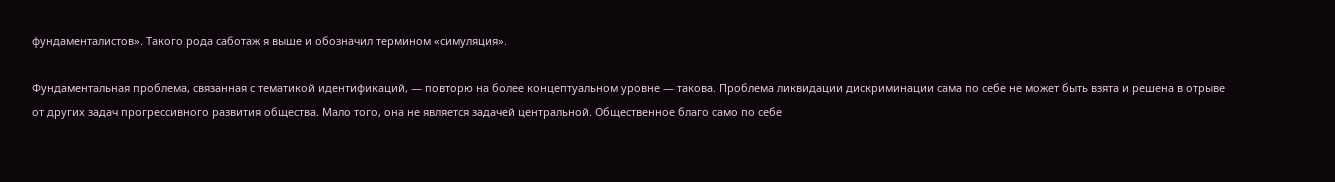фундаменталистов». Такого рода саботаж я выше и обозначил термином «симуляция».

Фундаментальная проблема, связанная с тематикой идентификаций, — повторю на более концептуальном уровне — такова. Проблема ликвидации дискриминации сама по себе не может быть взята и решена в отрыве от других задач прогрессивного развития общества. Мало того, она не является задачей центральной. Общественное благо само по себе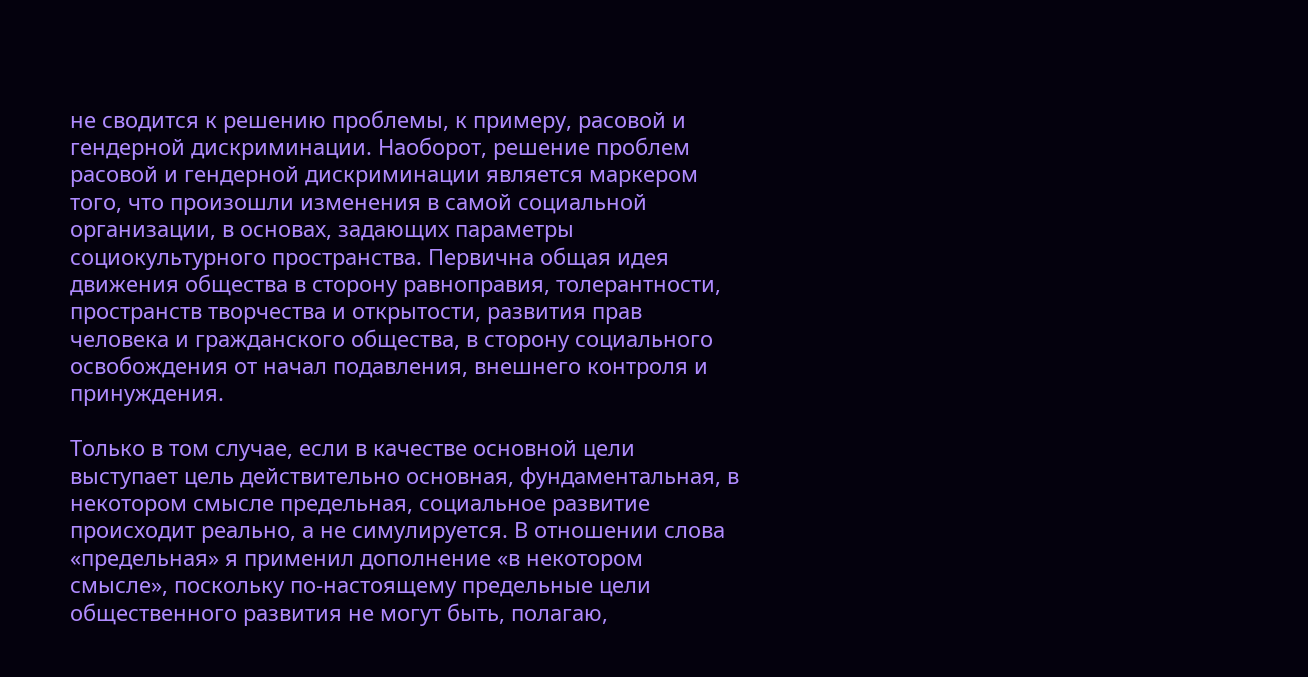не сводится к решению проблемы, к примеру, расовой и гендерной дискриминации. Наоборот, решение проблем расовой и гендерной дискриминации является маркером того, что произошли изменения в самой социальной организации, в основах, задающих параметры социокультурного пространства. Первична общая идея движения общества в сторону равноправия, толерантности, пространств творчества и открытости, развития прав человека и гражданского общества, в сторону социального освобождения от начал подавления, внешнего контроля и принуждения.

Только в том случае, если в качестве основной цели выступает цель действительно основная, фундаментальная, в некотором смысле предельная, социальное развитие происходит реально, а не симулируется. В отношении слова «предельная» я применил дополнение «в некотором смысле», поскольку по-настоящему предельные цели общественного развития не могут быть, полагаю,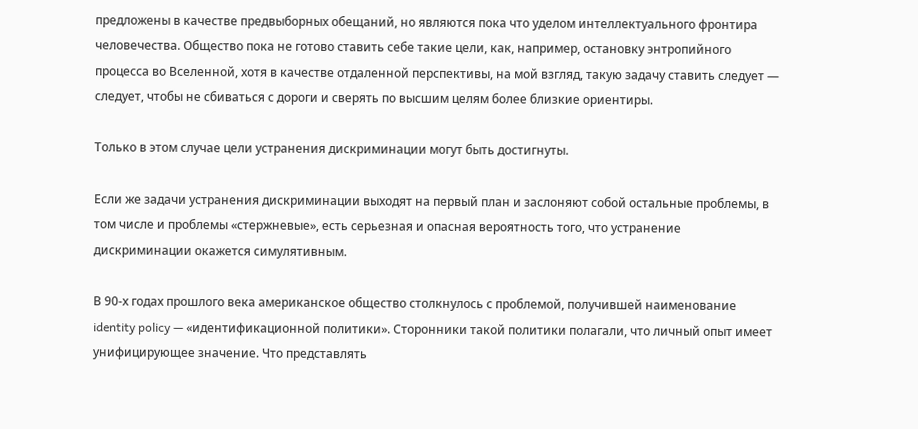предложены в качестве предвыборных обещаний, но являются пока что уделом интеллектуального фронтира человечества. Общество пока не готово ставить себе такие цели, как, например, остановку энтропийного процесса во Вселенной, хотя в качестве отдаленной перспективы, на мой взгляд, такую задачу ставить следует — следует, чтобы не сбиваться с дороги и сверять по высшим целям более близкие ориентиры.

Только в этом случае цели устранения дискриминации могут быть достигнуты.

Если же задачи устранения дискриминации выходят на первый план и заслоняют собой остальные проблемы, в том числе и проблемы «стержневые», есть серьезная и опасная вероятность того, что устранение дискриминации окажется симулятивным.

В 90-х годах прошлого века американское общество столкнулось с проблемой, получившей наименование identity policy — «идентификационной политики». Сторонники такой политики полагали, что личный опыт имеет унифицирующее значение. Что представлять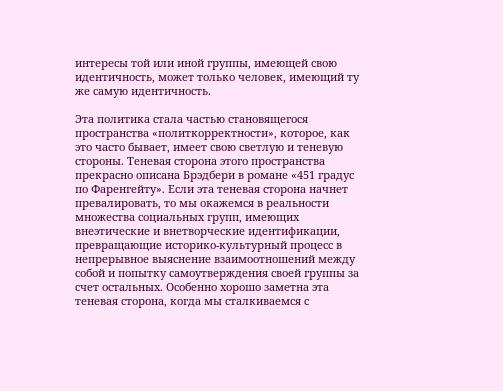интересы той или иной группы, имеющей свою идентичность, может только человек, имеющий ту же самую идентичность.

Эта политика стала частью становящегося пространства «политкорректности», которое, как это часто бывает, имеет свою светлую и теневую стороны. Теневая сторона этого пространства прекрасно описана Брэдбери в романе «451 градус по Фаренгейту». Если эта теневая сторона начнет превалировать, то мы окажемся в реальности множества социальных групп, имеющих внеэтические и внетворческие идентификации, превращающие историко-культурный процесс в непрерывное выяснение взаимоотношений между собой и попытку самоутверждения своей группы за счет остальных. Особенно хорошо заметна эта теневая сторона, когда мы сталкиваемся с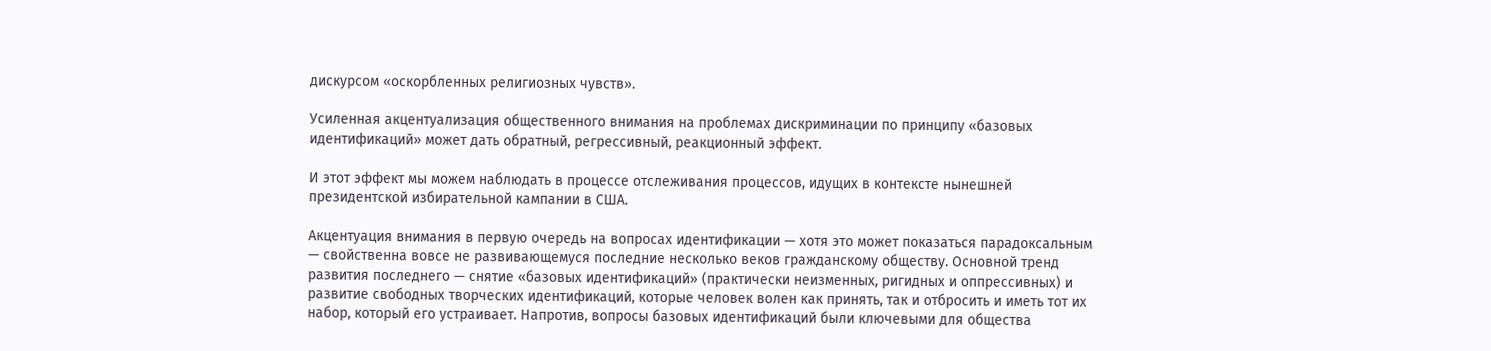дискурсом «оскорбленных религиозных чувств».

Усиленная акцентуализация общественного внимания на проблемах дискриминации по принципу «базовых идентификаций» может дать обратный, регрессивный, реакционный эффект.

И этот эффект мы можем наблюдать в процессе отслеживания процессов, идущих в контексте нынешней президентской избирательной кампании в США.

Акцентуация внимания в первую очередь на вопросах идентификации — хотя это может показаться парадоксальным — свойственна вовсе не развивающемуся последние несколько веков гражданскому обществу. Основной тренд развития последнего — снятие «базовых идентификаций» (практически неизменных, ригидных и оппрессивных) и развитие свободных творческих идентификаций, которые человек волен как принять, так и отбросить и иметь тот их набор, который его устраивает. Напротив, вопросы базовых идентификаций были ключевыми для общества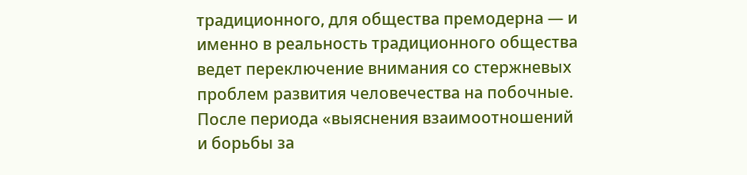традиционного, для общества премодерна — и именно в реальность традиционного общества ведет переключение внимания со стержневых проблем развития человечества на побочные. После периода «выяснения взаимоотношений и борьбы за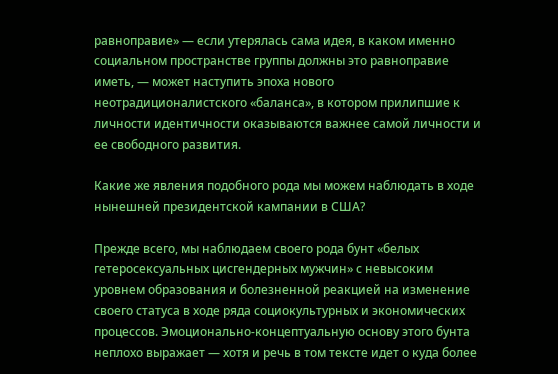равноправие» — если утерялась сама идея, в каком именно социальном пространстве группы должны это равноправие иметь, — может наступить эпоха нового неотрадиционалистского «баланса», в котором прилипшие к личности идентичности оказываются важнее самой личности и ее свободного развития.

Какие же явления подобного рода мы можем наблюдать в ходе нынешней президентской кампании в США?

Прежде всего, мы наблюдаем своего рода бунт «белых гетеросексуальных цисгендерных мужчин» с невысоким уровнем образования и болезненной реакцией на изменение своего статуса в ходе ряда социокультурных и экономических процессов. Эмоционально-концептуальную основу этого бунта неплохо выражает — хотя и речь в том тексте идет о куда более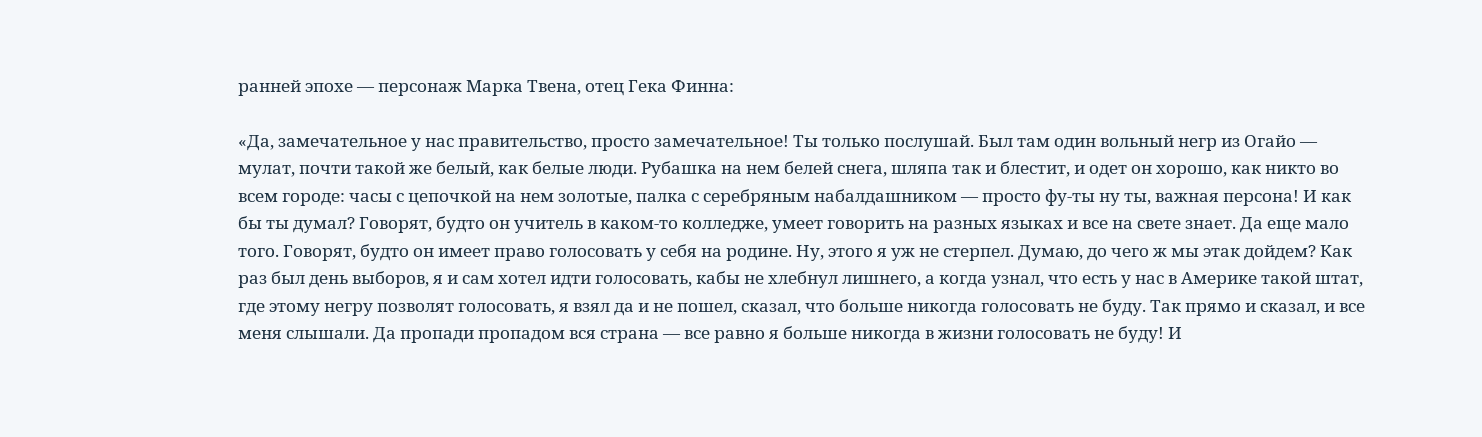ранней эпохе — персонаж Марка Твена, отец Гека Финна:

«Да, замечательное у нас правительство, просто замечательное! Ты только послушай. Был там один вольный негр из Огайо — мулат, почти такой же белый, как белые люди. Рубашка на нем белей снега, шляпа так и блестит, и одет он хорошо, как никто во всем городе: часы с цепочкой на нем золотые, палка с серебряным набалдашником — просто фу-ты ну ты, важная персона! И как бы ты думал? Говорят, будто он учитель в каком-то колледже, умеет говорить на разных языках и все на свете знает. Да еще мало того. Говорят, будто он имеет право голосовать у себя на родине. Ну, этого я уж не стерпел. Думаю, до чего ж мы этак дойдем? Как раз был день выборов, я и сам хотел идти голосовать, кабы не хлебнул лишнего, а когда узнал, что есть у нас в Америке такой штат, где этому негру позволят голосовать, я взял да и не пошел, сказал, что больше никогда голосовать не буду. Так прямо и сказал, и все меня слышали. Да пропади пропадом вся страна — все равно я больше никогда в жизни голосовать не буду! И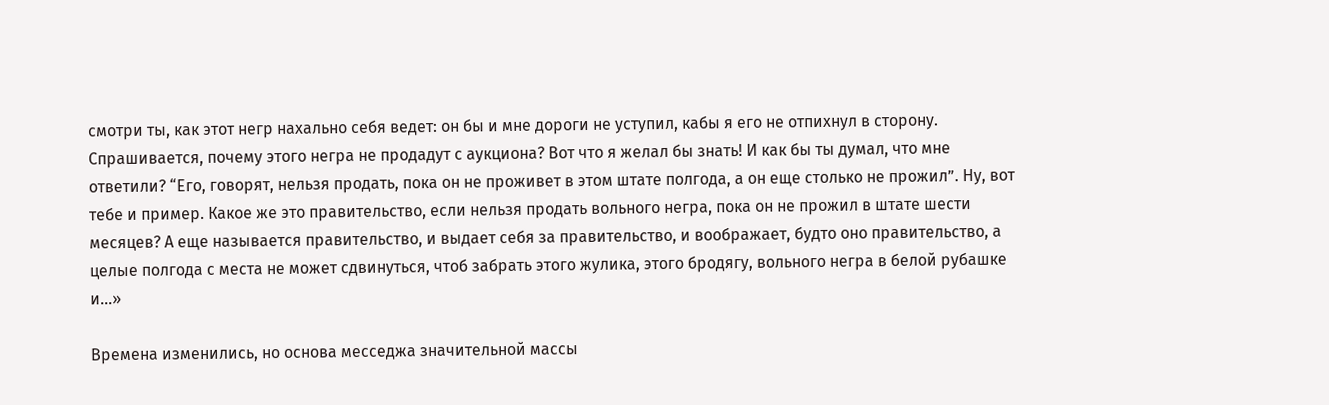смотри ты, как этот негр нахально себя ведет: он бы и мне дороги не уступил, кабы я его не отпихнул в сторону. Спрашивается, почему этого негра не продадут с аукциона? Вот что я желал бы знать! И как бы ты думал, что мне ответили? “Его, говорят, нельзя продать, пока он не проживет в этом штате полгода, а он еще столько не прожил”. Ну, вот тебе и пример. Какое же это правительство, если нельзя продать вольного негра, пока он не прожил в штате шести месяцев? А еще называется правительство, и выдает себя за правительство, и воображает, будто оно правительство, а целые полгода с места не может сдвинуться, чтоб забрать этого жулика, этого бродягу, вольного негра в белой рубашке и…»

Времена изменились, но основа месседжа значительной массы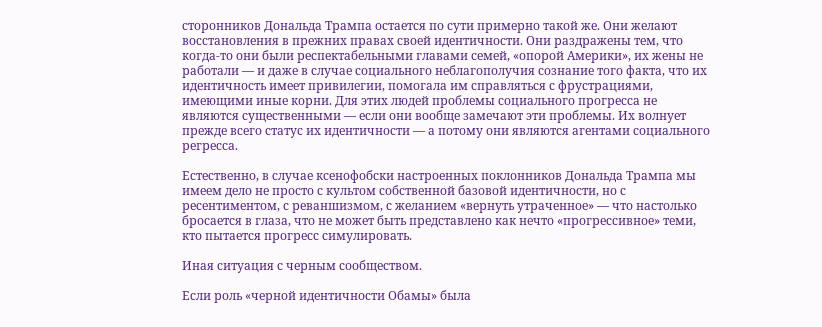сторонников Дональда Трампа остается по сути примерно такой же. Они желают восстановления в прежних правах своей идентичности. Они раздражены тем, что когда-то они были респектабельными главами семей, «опорой Америки», их жены не работали — и даже в случае социального неблагополучия сознание того факта, что их идентичность имеет привилегии, помогала им справляться с фрустрациями, имеющими иные корни. Для этих людей проблемы социального прогресса не являются существенными — если они вообще замечают эти проблемы. Их волнует прежде всего статус их идентичности — а потому они являются агентами социального регресса.

Естественно, в случае ксенофобски настроенных поклонников Дональда Трампа мы имеем дело не просто с культом собственной базовой идентичности, но с ресентиментом, с реваншизмом, с желанием «вернуть утраченное» — что настолько бросается в глаза, что не может быть представлено как нечто «прогрессивное» теми, кто пытается прогресс симулировать.

Иная ситуация с черным сообществом.

Если роль «черной идентичности Обамы» была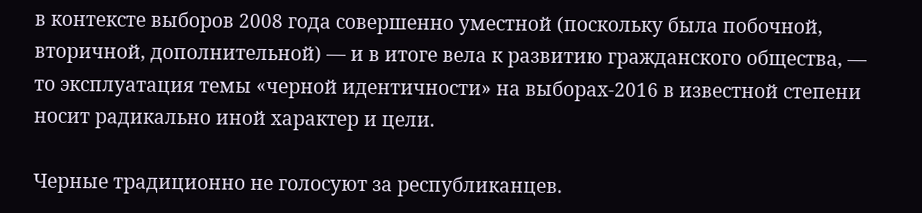в контексте выборов 2008 года совершенно уместной (поскольку была побочной, вторичной, дополнительной) — и в итоге вела к развитию гражданского общества, — то эксплуатация темы «черной идентичности» на выборах-2016 в известной степени носит радикально иной характер и цели.

Черные традиционно не голосуют за республиканцев.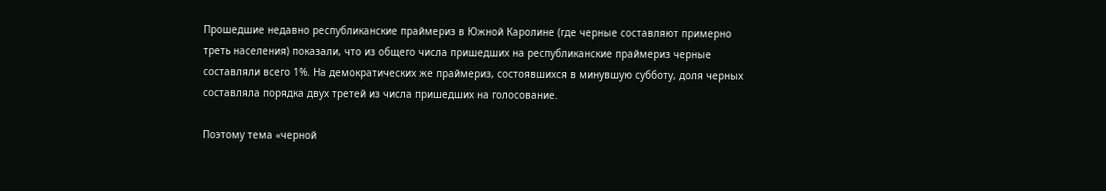Прошедшие недавно республиканские праймериз в Южной Каролине (где черные составляют примерно треть населения) показали, что из общего числа пришедших на республиканские праймериз черные составляли всего 1%. На демократических же праймериз, состоявшихся в минувшую субботу, доля черных составляла порядка двух третей из числа пришедших на голосование.

Поэтому тема «черной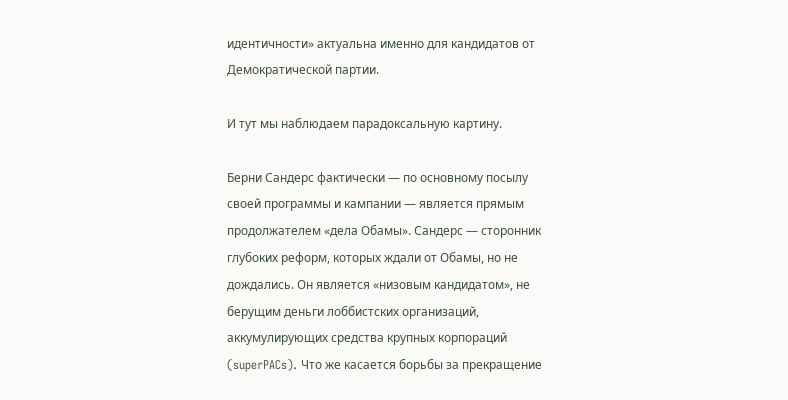идентичности» актуальна именно для кандидатов от Демократической партии.

И тут мы наблюдаем парадоксальную картину.

Берни Сандерс фактически — по основному посылу своей программы и кампании — является прямым продолжателем «дела Обамы». Сандерс — сторонник глубоких реформ, которых ждали от Обамы, но не дождались. Он является «низовым кандидатом», не берущим деньги лоббистских организаций, аккумулирующих средства крупных корпораций (superPACs). Что же касается борьбы за прекращение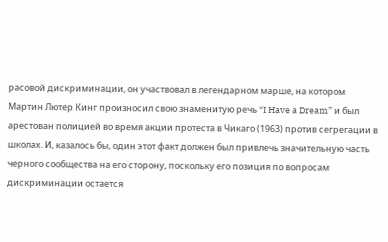расовой дискриминации, он участвовал в легендарном марше, на котором Мартин Лютер Кинг произносил свою знаменитую речь “I Have a Dream” и был арестован полицией во время акции протеста в Чикаго (1963) против сегрегации в школах. И, казалось бы, один этот факт должен был привлечь значительную часть черного сообщества на его сторону, поскольку его позиция по вопросам дискриминации остается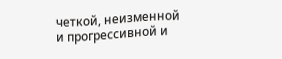четкой, неизменной и прогрессивной и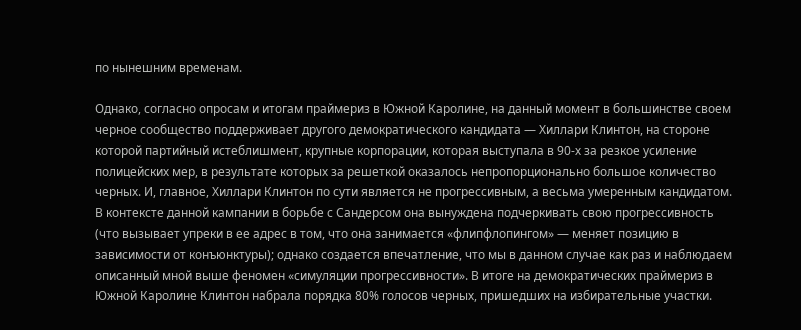по нынешним временам.

Однако, согласно опросам и итогам праймериз в Южной Каролине, на данный момент в большинстве своем черное сообщество поддерживает другого демократического кандидата — Хиллари Клинтон, на стороне которой партийный истеблишмент, крупные корпорации, которая выступала в 90-х за резкое усиление полицейских мер, в результате которых за решеткой оказалось непропорционально большое количество черных. И, главное, Хиллари Клинтон по сути является не прогрессивным, а весьма умеренным кандидатом. В контексте данной кампании в борьбе с Сандерсом она вынуждена подчеркивать свою прогрессивность (что вызывает упреки в ее адрес в том, что она занимается «флипфлопингом» — меняет позицию в зависимости от конъюнктуры); однако создается впечатление, что мы в данном случае как раз и наблюдаем описанный мной выше феномен «симуляции прогрессивности». В итоге на демократических праймериз в Южной Каролине Клинтон набрала порядка 80% голосов черных, пришедших на избирательные участки.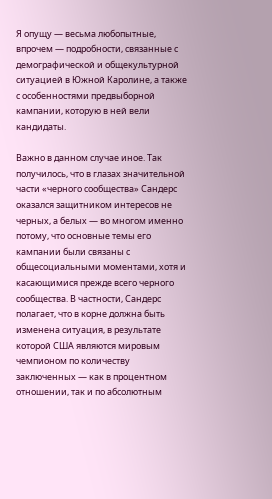Я опущу — весьма любопытные, впрочем — подробности, связанные с демографической и общекультурной ситуацией в Южной Каролине, а также с особенностями предвыборной кампании, которую в ней вели кандидаты.

Важно в данном случае иное. Так получилось, что в глазах значительной части «черного сообщества» Сандерс оказался защитником интересов не черных, а белых — во многом именно потому, что основные темы его кампании были связаны с общесоциальными моментами, хотя и касающимися прежде всего черного сообщества. В частности, Сандерс полагает, что в корне должна быть изменена ситуация, в результате которой США являются мировым чемпионом по количеству заключенных — как в процентном отношении, так и по абсолютным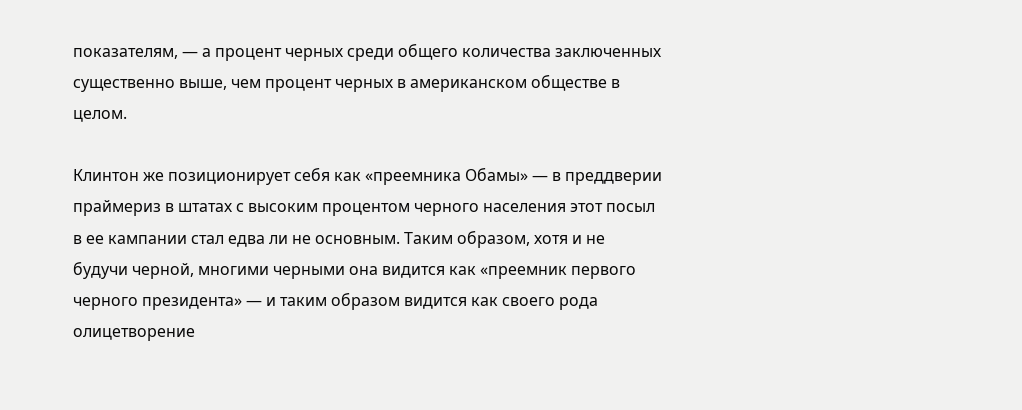показателям, — а процент черных среди общего количества заключенных существенно выше, чем процент черных в американском обществе в целом.

Клинтон же позиционирует себя как «преемника Обамы» — в преддверии праймериз в штатах с высоким процентом черного населения этот посыл в ее кампании стал едва ли не основным. Таким образом, хотя и не будучи черной, многими черными она видится как «преемник первого черного президента» — и таким образом видится как своего рода олицетворение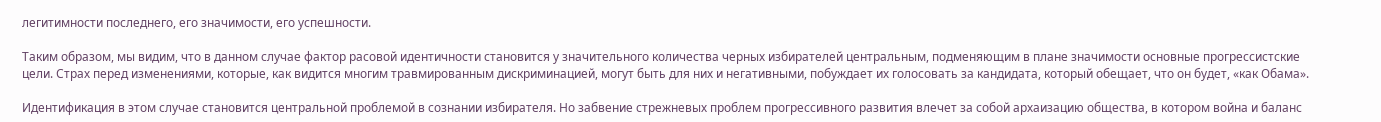легитимности последнего, его значимости, его успешности.

Таким образом, мы видим, что в данном случае фактор расовой идентичности становится у значительного количества черных избирателей центральным, подменяющим в плане значимости основные прогрессистские цели. Страх перед изменениями, которые, как видится многим травмированным дискриминацией, могут быть для них и негативными, побуждает их голосовать за кандидата, который обещает, что он будет, «как Обама».

Идентификация в этом случае становится центральной проблемой в сознании избирателя. Но забвение стрежневых проблем прогрессивного развития влечет за собой архаизацию общества, в котором война и баланс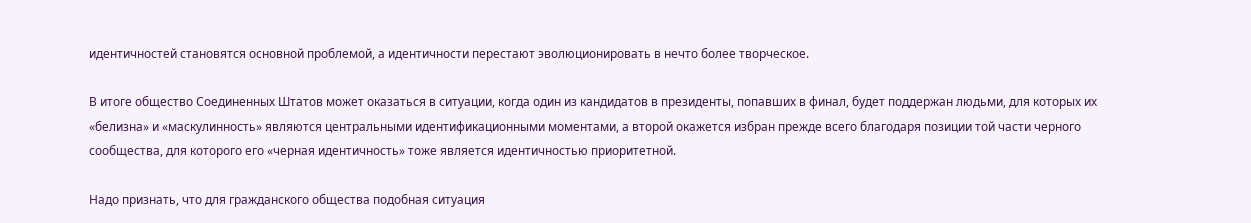идентичностей становятся основной проблемой, а идентичности перестают эволюционировать в нечто более творческое.

В итоге общество Соединенных Штатов может оказаться в ситуации, когда один из кандидатов в президенты, попавших в финал, будет поддержан людьми, для которых их «белизна» и «маскулинность» являются центральными идентификационными моментами, а второй окажется избран прежде всего благодаря позиции той части черного сообщества, для которого его «черная идентичность» тоже является идентичностью приоритетной.

Надо признать, что для гражданского общества подобная ситуация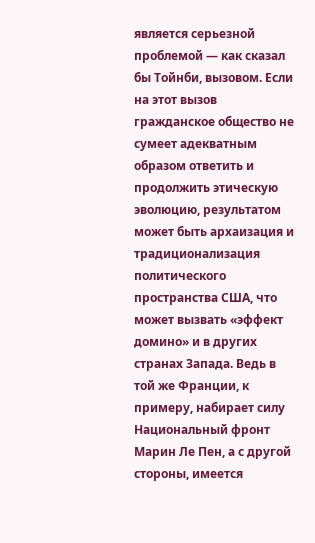является серьезной проблемой — как сказал бы Тойнби, вызовом. Если на этот вызов гражданское общество не сумеет адекватным образом ответить и продолжить этическую эволюцию, результатом может быть архаизация и традиционализация политического пространства США, что может вызвать «эффект домино» и в других странах Запада. Ведь в той же Франции, к примеру, набирает силу Национальный фронт Марин Ле Пен, а с другой стороны, имеется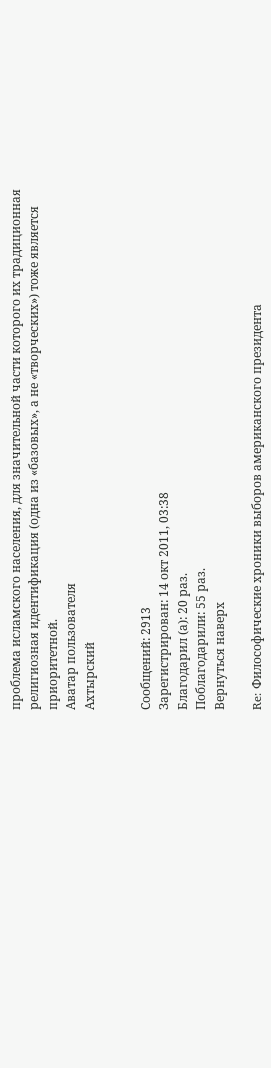проблема исламского населения, для значительной части которого их традиционная религиозная идентификация (одна из «базовых», а не «творческих») тоже является приоритетной.
Аватар пользователя
Ахтырский


Сообщений: 2913
Зарегистрирован: 14 окт 2011, 03:38
Благодарил (а): 20 раз.
Поблагодарили: 55 раз.
Вернуться наверх

Re: Философические хроники выборов американского президента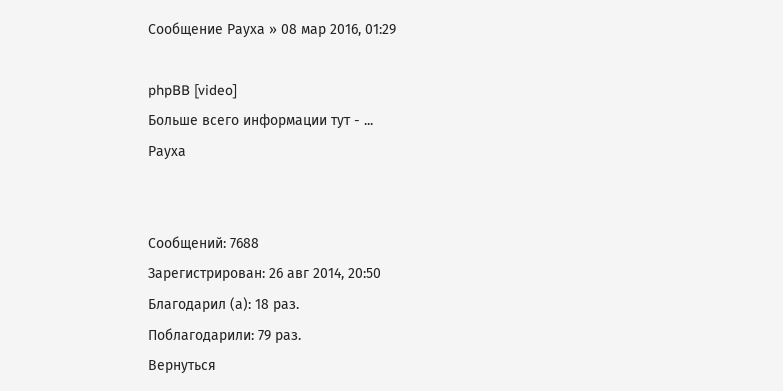Сообщение Рауха » 08 мар 2016, 01:29

phpBB [video]
Больше всего информации тут - ...
Рауха


Сообщений: 7688
Зарегистрирован: 26 авг 2014, 20:50
Благодарил (а): 18 раз.
Поблагодарили: 79 раз.
Вернуться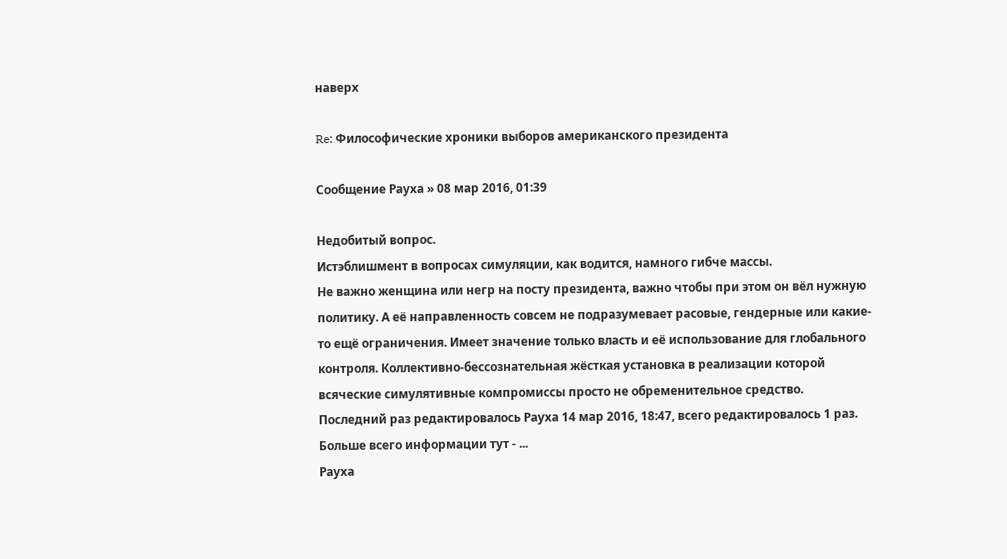наверх

Re: Философические хроники выборов американского президента

Сообщение Рауха » 08 мар 2016, 01:39

Недобитый вопрос.
Истэблишмент в вопросах симуляции, как водится, намного гибче массы.
Не важно женщина или негр на посту президента, важно чтобы при этом он вёл нужную политику. А её направленность совсем не подразумевает расовые, гендерные или какие-то ещё ограничения. Имеет значение только власть и её использование для глобального контроля. Коллективно-бессознательная жёсткая установка в реализации которой всяческие симулятивные компромиссы просто не обременительное средство.
Последний раз редактировалось Рауха 14 мар 2016, 18:47, всего редактировалось 1 раз.
Больше всего информации тут - ...
Рауха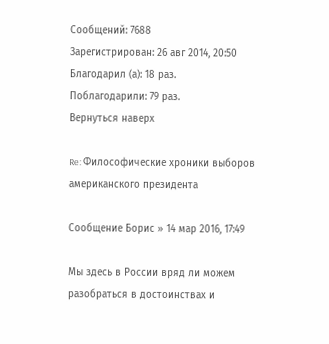Сообщений: 7688
Зарегистрирован: 26 авг 2014, 20:50
Благодарил (а): 18 раз.
Поблагодарили: 79 раз.
Вернуться наверх

Re: Философические хроники выборов американского президента

Сообщение Борис » 14 мар 2016, 17:49

Мы здесь в России вряд ли можем разобраться в достоинствах и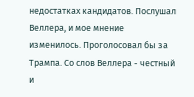недостатках кандидатов. Послушал Веллера, и мое мнение изменилось. Проголосовал бы за Трампа. Со слов Веллера - честный и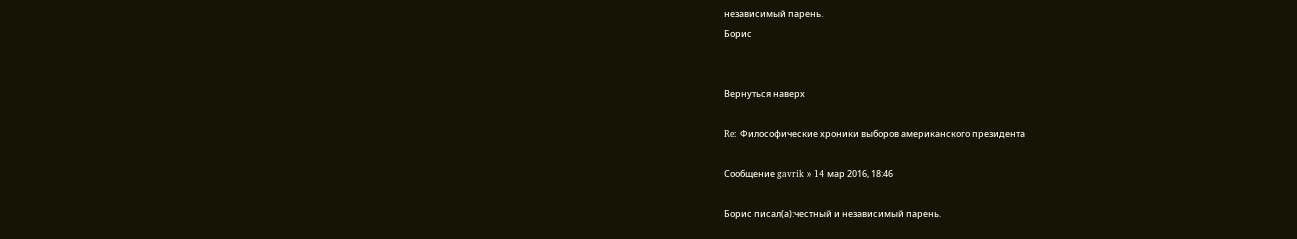независимый парень.
Борис


Вернуться наверх

Re: Философические хроники выборов американского президента

Сообщение gavrik » 14 мар 2016, 18:46

Борис писал(а):честный и независимый парень.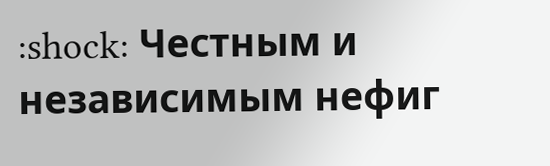:shock: Честным и независимым нефиг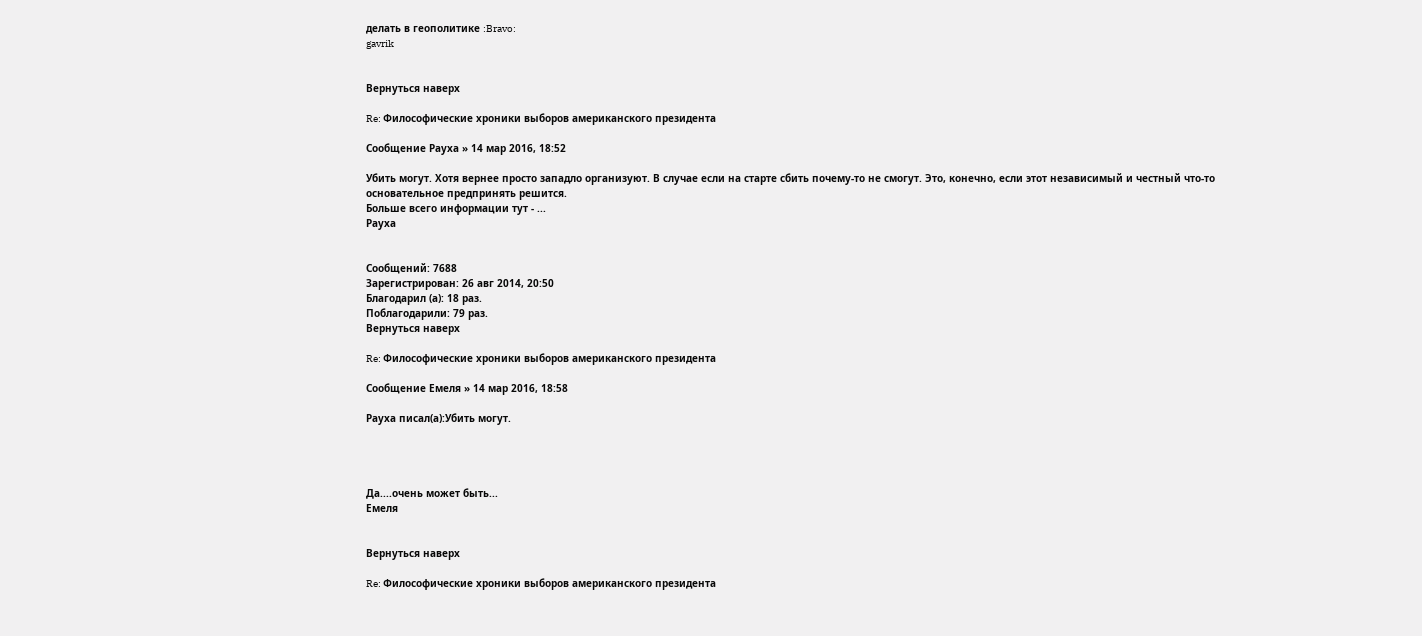делать в геополитике :Bravo:
gavrik


Вернуться наверх

Re: Философические хроники выборов американского президента

Сообщение Рауха » 14 мар 2016, 18:52

Убить могут. Хотя вернее просто западло организуют. В случае если на старте сбить почему-то не смогут. Это, конечно, если этот независимый и честный что-то основательное предпринять решится.
Больше всего информации тут - ...
Рауха


Сообщений: 7688
Зарегистрирован: 26 авг 2014, 20:50
Благодарил (а): 18 раз.
Поблагодарили: 79 раз.
Вернуться наверх

Re: Философические хроники выборов американского президента

Сообщение Емеля » 14 мар 2016, 18:58

Рауха писал(а):Убить могут.




Да....очень может быть...
Емеля


Вернуться наверх

Re: Философические хроники выборов американского президента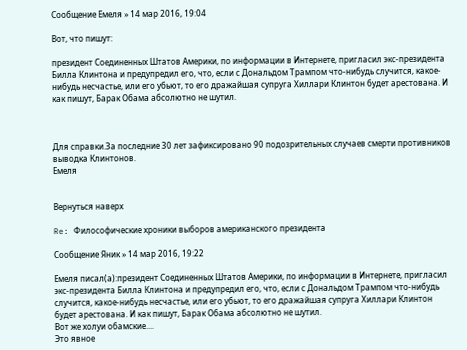Сообщение Емеля » 14 мар 2016, 19:04

Вот, что пишут:

президент Соединенных Штатов Америки, по информации в Интернете, пригласил экс-президента Билла Клинтона и предупредил его, что, если с Дональдом Трампом что-нибудь случится, какое-нибудь несчастье, или его убьют, то его дражайшая супруга Хиллари Клинтон будет арестована. И как пишут, Барак Обама абсолютно не шутил.



Для справки.За последние 30 лет зафиксировано 90 подозрительных случаев смерти противников выводка Клинтонов.
Емеля


Вернуться наверх

Re: Философические хроники выборов американского президента

Сообщение Яник » 14 мар 2016, 19:22

Емеля писал(а):президент Соединенных Штатов Америки, по информации в Интернете, пригласил экс-президента Билла Клинтона и предупредил его, что, если с Дональдом Трампом что-нибудь случится, какое-нибудь несчастье, или его убьют, то его дражайшая супруга Хиллари Клинтон будет арестована. И как пишут, Барак Обама абсолютно не шутил.
Вот же холуи обамские....
Это явное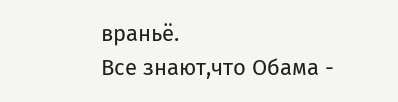враньё.
Все знают,что Обама -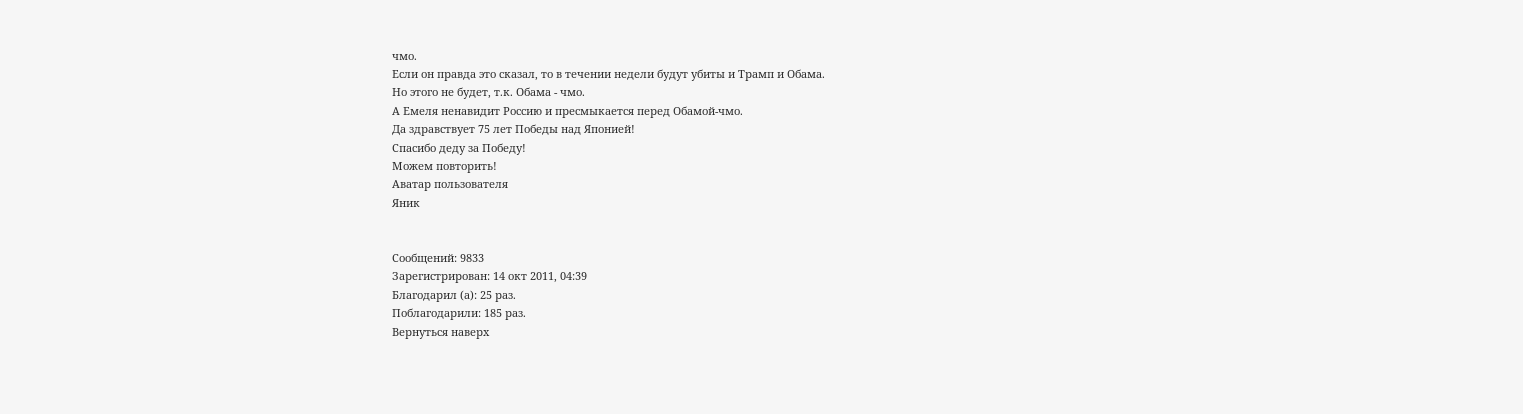чмо.
Если он правда это сказал, то в течении недели будут убиты и Трамп и Обама.
Но этого не будет, т.к. Обама - чмо.
А Емеля ненавидит Россию и пресмыкается перед Обамой-чмо.
Да здравствует 75 лет Победы над Японией!
Спасибо деду за Победу!
Можем повторить!
Аватар пользователя
Яник


Сообщений: 9833
Зарегистрирован: 14 окт 2011, 04:39
Благодарил (а): 25 раз.
Поблагодарили: 185 раз.
Вернуться наверх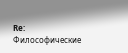Re: Философические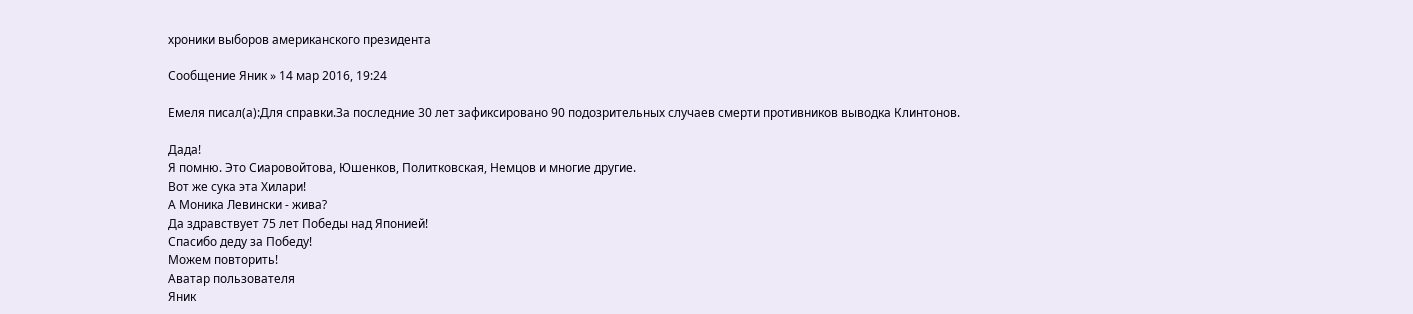хроники выборов американского президента

Сообщение Яник » 14 мар 2016, 19:24

Емеля писал(а):Для справки.За последние 30 лет зафиксировано 90 подозрительных случаев смерти противников выводка Клинтонов.

Дада!
Я помню. Это Сиаровойтова, Юшенков, Политковская, Немцов и многие другие.
Вот же сука эта Хилари!
А Моника Левински - жива?
Да здравствует 75 лет Победы над Японией!
Спасибо деду за Победу!
Можем повторить!
Аватар пользователя
Яник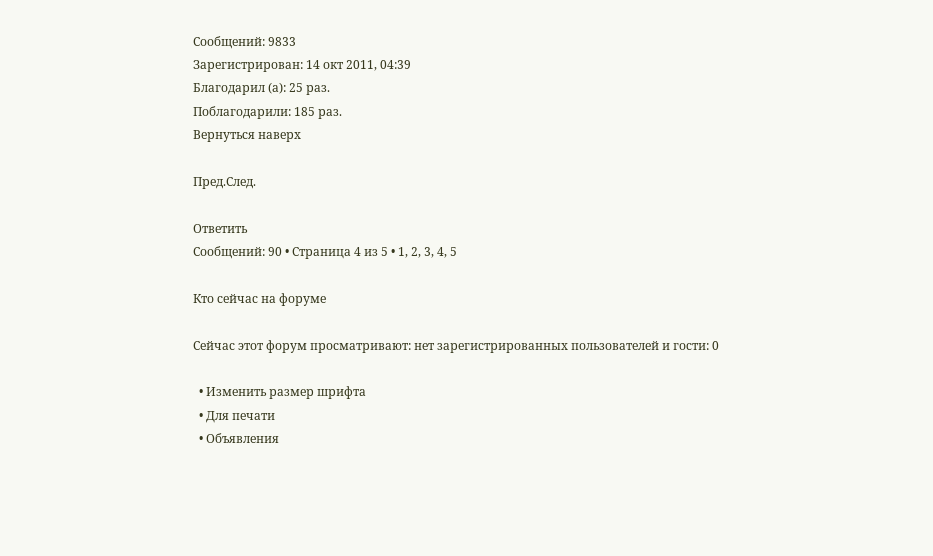Сообщений: 9833
Зарегистрирован: 14 окт 2011, 04:39
Благодарил (а): 25 раз.
Поблагодарили: 185 раз.
Вернуться наверх

Пред.След.

Ответить
Сообщений: 90 • Страница 4 из 5 • 1, 2, 3, 4, 5

Кто сейчас на форуме

Сейчас этот форум просматривают: нет зарегистрированных пользователей и гости: 0

  • Изменить размер шрифта
  • Для печати
  • Объявления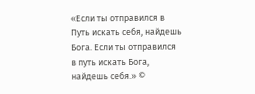«Если ты отправился в Путь искать себя, найдешь Бога. Если ты отправился в путь искать Бога, найдешь себя.» ©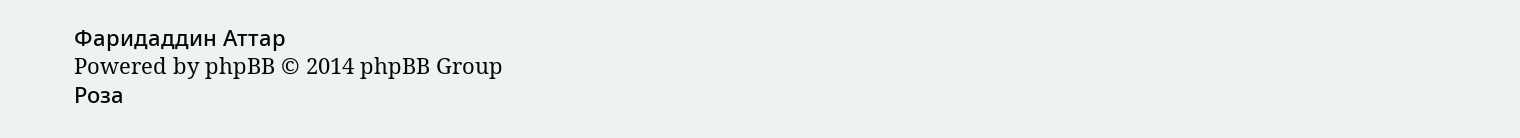Фаридаддин Аттар
Powered by phpBB © 2014 phpBB Group
Роза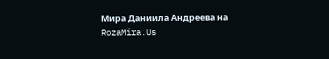Мира Даниила Андреева на RozaMira.Us